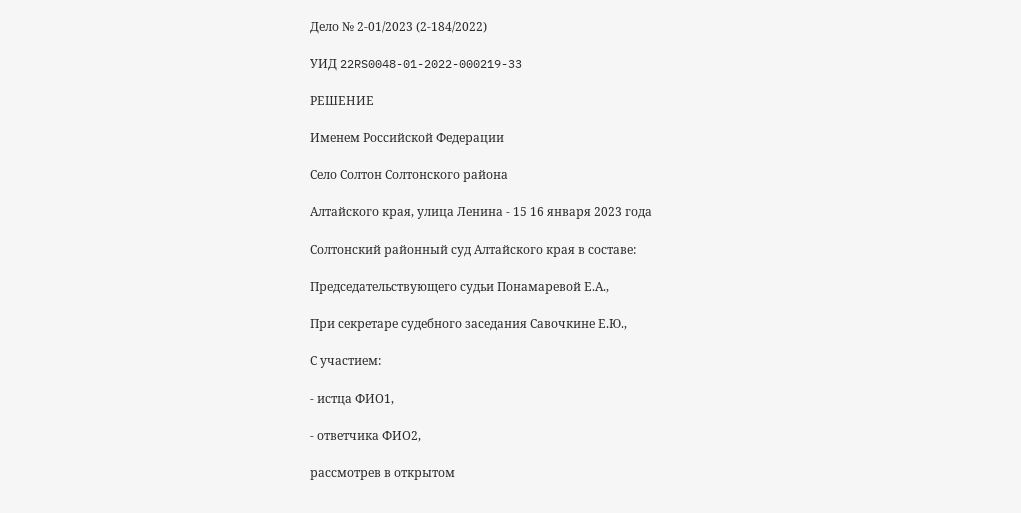Дело № 2-01/2023 (2-184/2022)

УИД 22RS0048-01-2022-000219-33

РЕШЕНИЕ

Именем Российской Федерации

Село Солтон Солтонского района

Алтайского края, улица Ленина - 15 16 января 2023 года

Солтонский районный суд Алтайского края в составе:

Председательствующего судьи Понамаревой Е.А.,

При секретаре судебного заседания Савочкине Е.Ю.,

С участием:

- истца ФИО1,

- ответчика ФИО2,

рассмотрев в открытом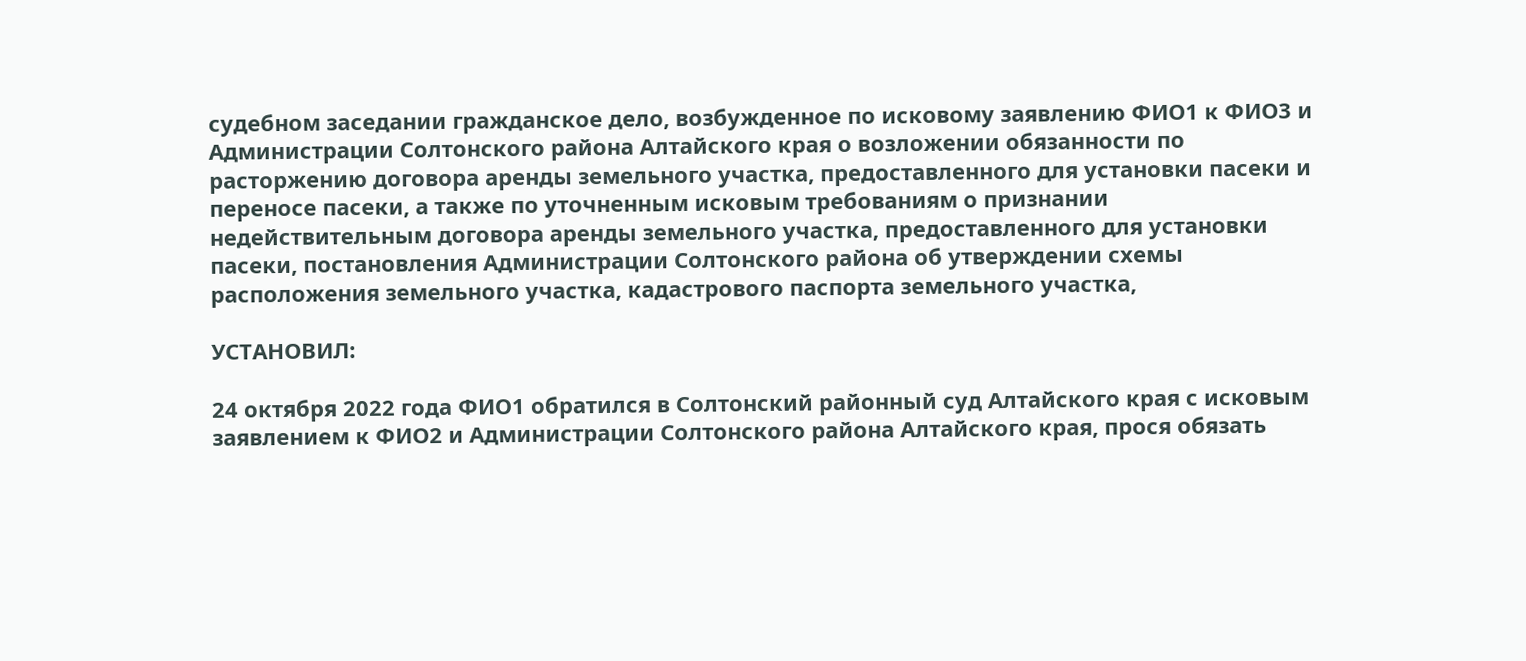судебном заседании гражданское дело, возбужденное по исковому заявлению ФИО1 к ФИО3 и Администрации Солтонского района Алтайского края о возложении обязанности по расторжению договора аренды земельного участка, предоставленного для установки пасеки и переносе пасеки, а также по уточненным исковым требованиям о признании недействительным договора аренды земельного участка, предоставленного для установки пасеки, постановления Администрации Солтонского района об утверждении схемы расположения земельного участка, кадастрового паспорта земельного участка,

УСТАНОВИЛ:

24 октября 2022 года ФИО1 обратился в Солтонский районный суд Алтайского края с исковым заявлением к ФИО2 и Администрации Солтонского района Алтайского края, прося обязать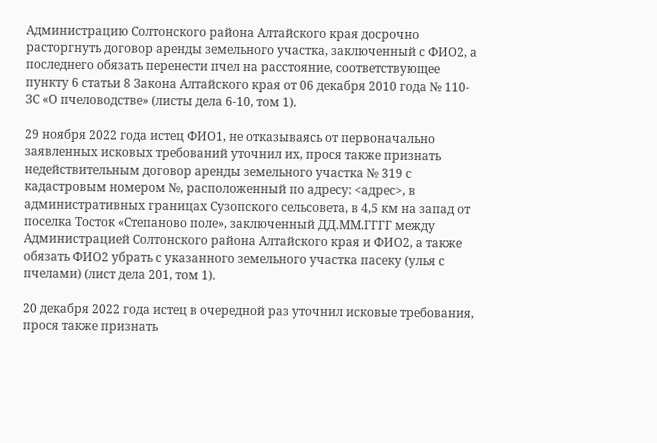Администрацию Солтонского района Алтайского края досрочно расторгнуть договор аренды земельного участка, заключенный с ФИО2, а последнего обязать перенести пчел на расстояние, соответствующее пункту 6 статьи 8 Закона Алтайского края от 06 декабря 2010 года № 110-ЗС «О пчеловодстве» (листы дела 6-10, том 1).

29 ноября 2022 года истец ФИО1, не отказываясь от первоначально заявленных исковых требований уточнил их, прося также признать недействительным договор аренды земельного участка № 319 с кадастровым номером №, расположенный по адресу: <адрес>, в административных границах Сузопского сельсовета, в 4,5 км на запад от поселка Тосток «Степаново поле», заключенный ДД.ММ.ГГГГ между Администрацией Солтонского района Алтайского края и ФИО2, а также обязать ФИО2 убрать с указанного земельного участка пасеку (улья с пчелами) (лист дела 201, том 1).

20 декабря 2022 года истец в очередной раз уточнил исковые требования, прося также признать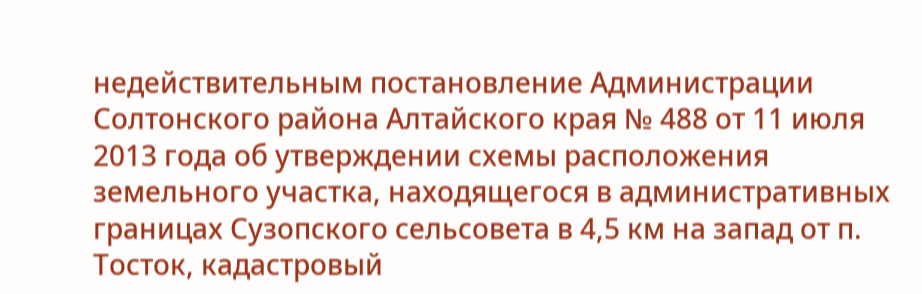недействительным постановление Администрации Солтонского района Алтайского края № 488 от 11 июля 2013 года об утверждении схемы расположения земельного участка, находящегося в административных границах Сузопского сельсовета в 4,5 км на запад от п. Тосток, кадастровый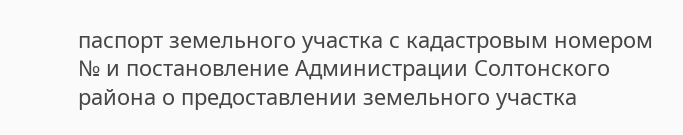паспорт земельного участка с кадастровым номером № и постановление Администрации Солтонского района о предоставлении земельного участка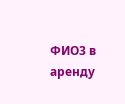ФИО3 в аренду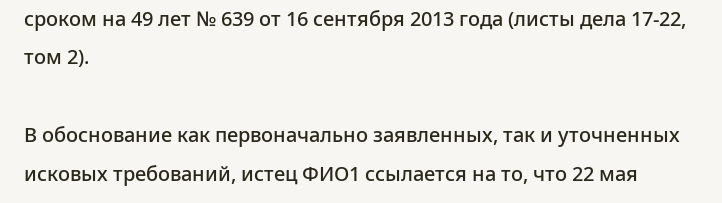сроком на 49 лет № 639 от 16 сентября 2013 года (листы дела 17-22, том 2).

В обоснование как первоначально заявленных, так и уточненных исковых требований, истец ФИО1 ссылается на то, что 22 мая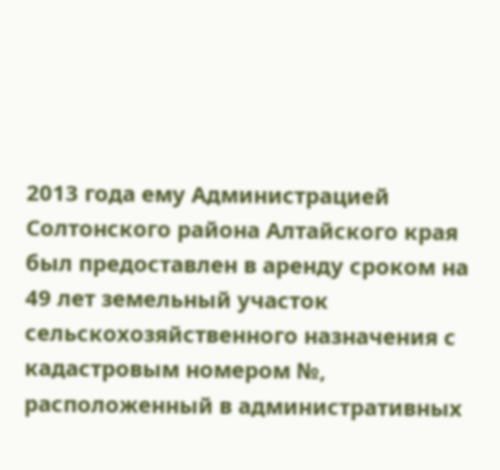2013 года ему Администрацией Солтонского района Алтайского края был предоставлен в аренду сроком на 49 лет земельный участок сельскохозяйственного назначения с кадастровым номером №, расположенный в административных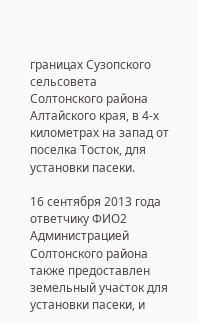границах Сузопского сельсовета Солтонского района Алтайского края, в 4-х километрах на запад от поселка Тосток, для установки пасеки.

16 сентября 2013 года ответчику ФИО2 Администрацией Солтонского района также предоставлен земельный участок для установки пасеки, и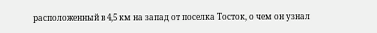расположенный в 4,5 км на запад от поселка Тосток, о чем он узнал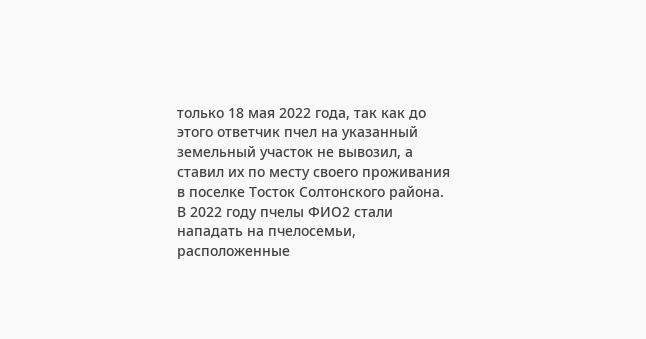только 18 мая 2022 года, так как до этого ответчик пчел на указанный земельный участок не вывозил, а ставил их по месту своего проживания в поселке Тосток Солтонского района. В 2022 году пчелы ФИО2 стали нападать на пчелосемьи, расположенные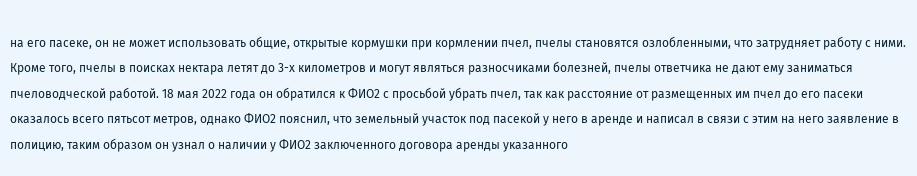на его пасеке, он не может использовать общие, открытые кормушки при кормлении пчел, пчелы становятся озлобленными, что затрудняет работу с ними. Кроме того, пчелы в поисках нектара летят до 3-х километров и могут являться разносчиками болезней, пчелы ответчика не дают ему заниматься пчеловодческой работой. 18 мая 2022 года он обратился к ФИО2 с просьбой убрать пчел, так как расстояние от размещенных им пчел до его пасеки оказалось всего пятьсот метров, однако ФИО2 пояснил, что земельный участок под пасекой у него в аренде и написал в связи с этим на него заявление в полицию, таким образом он узнал о наличии у ФИО2 заключенного договора аренды указанного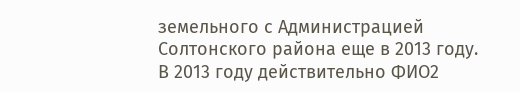земельного с Администрацией Солтонского района еще в 2013 году. В 2013 году действительно ФИО2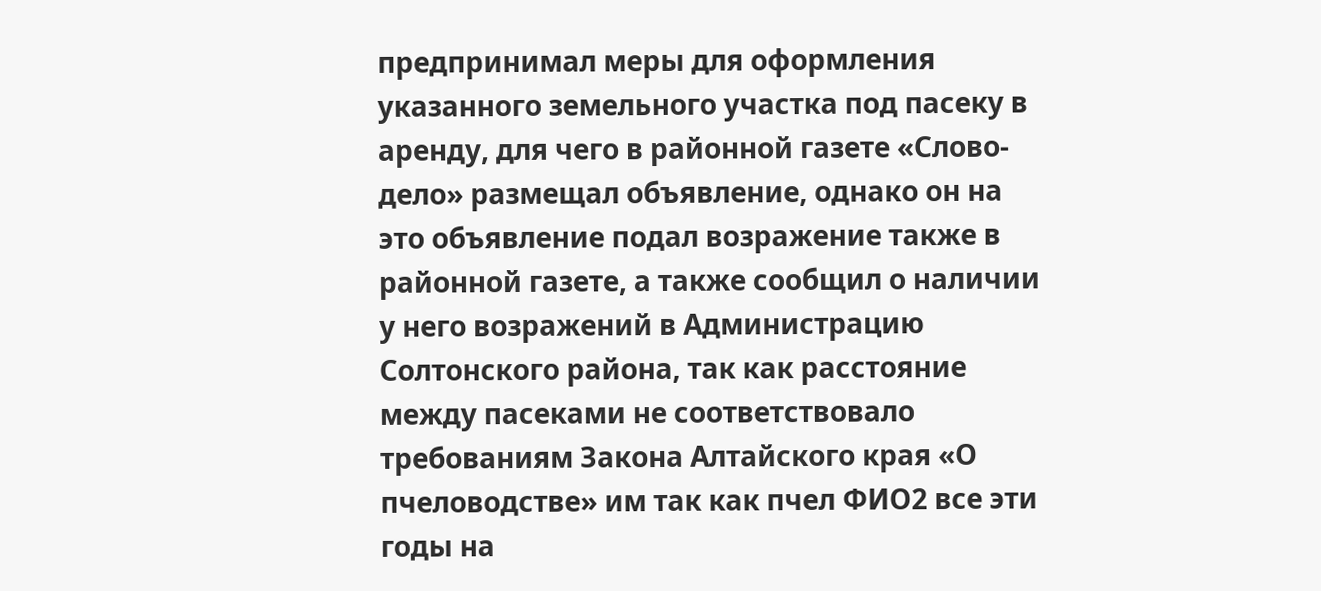предпринимал меры для оформления указанного земельного участка под пасеку в аренду, для чего в районной газете «Слово-дело» размещал объявление, однако он на это объявление подал возражение также в районной газете, а также сообщил о наличии у него возражений в Администрацию Солтонского района, так как расстояние между пасеками не соответствовало требованиям Закона Алтайского края «О пчеловодстве» им так как пчел ФИО2 все эти годы на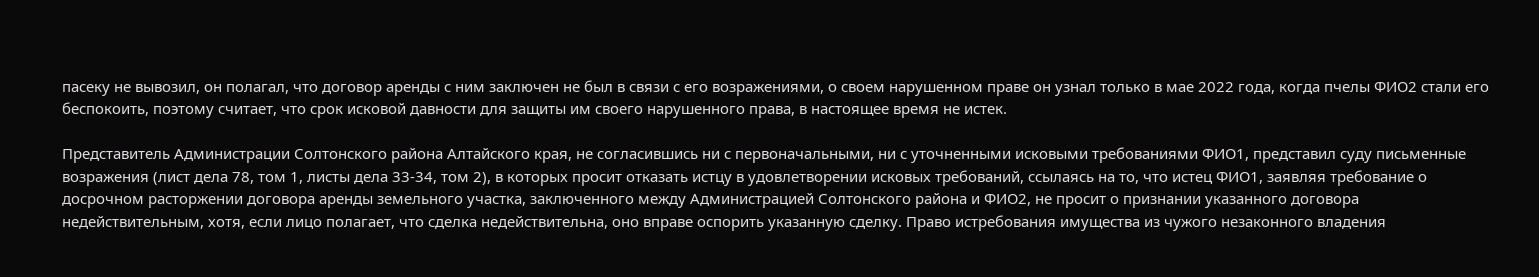пасеку не вывозил, он полагал, что договор аренды с ним заключен не был в связи с его возражениями, о своем нарушенном праве он узнал только в мае 2022 года, когда пчелы ФИО2 стали его беспокоить, поэтому считает, что срок исковой давности для защиты им своего нарушенного права, в настоящее время не истек.

Представитель Администрации Солтонского района Алтайского края, не согласившись ни с первоначальными, ни с уточненными исковыми требованиями ФИО1, представил суду письменные возражения (лист дела 78, том 1, листы дела 33-34, том 2), в которых просит отказать истцу в удовлетворении исковых требований, ссылаясь на то, что истец ФИО1, заявляя требование о досрочном расторжении договора аренды земельного участка, заключенного между Администрацией Солтонского района и ФИО2, не просит о признании указанного договора недействительным, хотя, если лицо полагает, что сделка недействительна, оно вправе оспорить указанную сделку. Право истребования имущества из чужого незаконного владения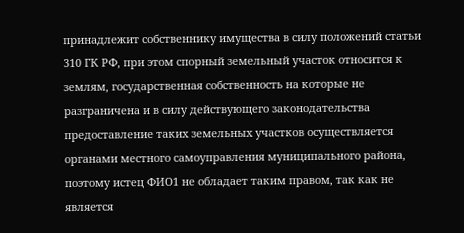принадлежит собственнику имущества в силу положений статьи 310 ГК РФ, при этом спорный земельный участок относится к землям, государственная собственность на которые не разграничена и в силу действующего законодательства предоставление таких земельных участков осуществляется органами местного самоуправления муниципального района, поэтому истец ФИО1 не обладает таким правом, так как не является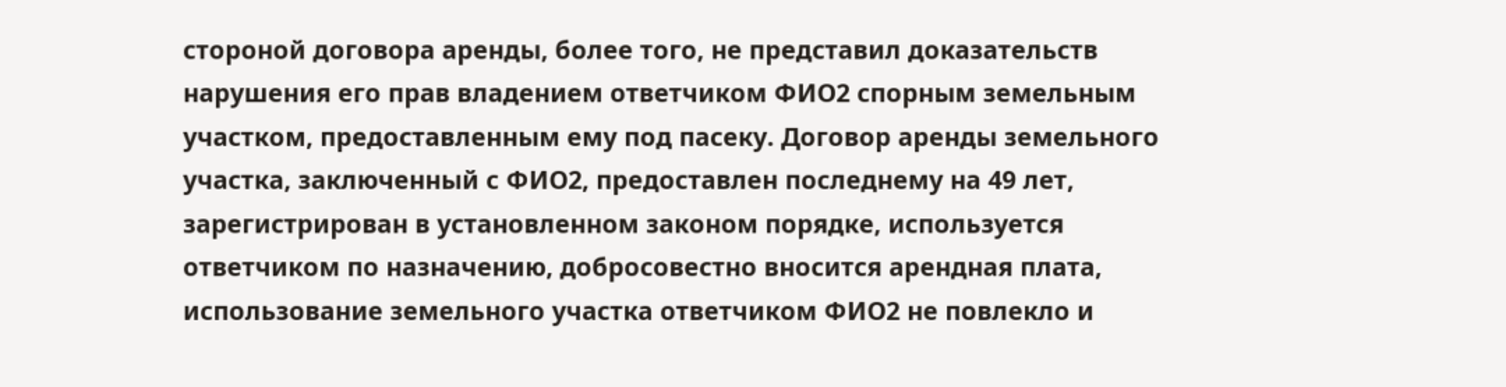стороной договора аренды, более того, не представил доказательств нарушения его прав владением ответчиком ФИО2 спорным земельным участком, предоставленным ему под пасеку. Договор аренды земельного участка, заключенный с ФИО2, предоставлен последнему на 49 лет, зарегистрирован в установленном законом порядке, используется ответчиком по назначению, добросовестно вносится арендная плата, использование земельного участка ответчиком ФИО2 не повлекло и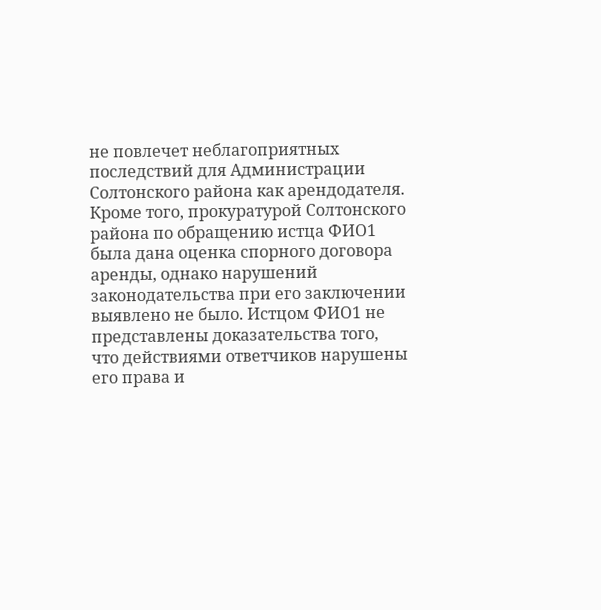не повлечет неблагоприятных последствий для Администрации Солтонского района как арендодателя. Кроме того, прокуратурой Солтонского района по обращению истца ФИО1 была дана оценка спорного договора аренды, однако нарушений законодательства при его заключении выявлено не было. Истцом ФИО1 не представлены доказательства того, что действиями ответчиков нарушены его права и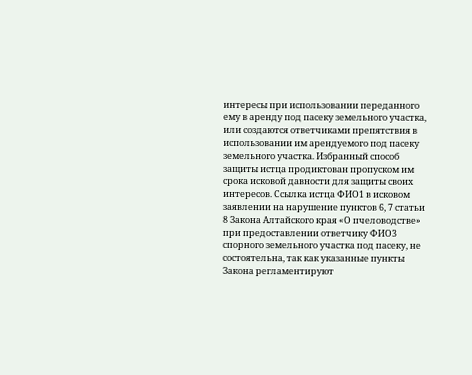интересы при использовании переданного ему в аренду под пасеку земельного участка, или создаются ответчиками препятствия в использовании им арендуемого под пасеку земельного участка. Избранный способ защиты истца продиктован пропуском им срока исковой давности для защиты своих интересов. Ссылка истца ФИО1 в исковом заявлении на нарушение пунктов 6, 7 статьи 8 Закона Алтайского края «О пчеловодстве» при предоставлении ответчику ФИО3 спорного земельного участка под пасеку, не состоятельна, так как указанные пункты Закона регламентируют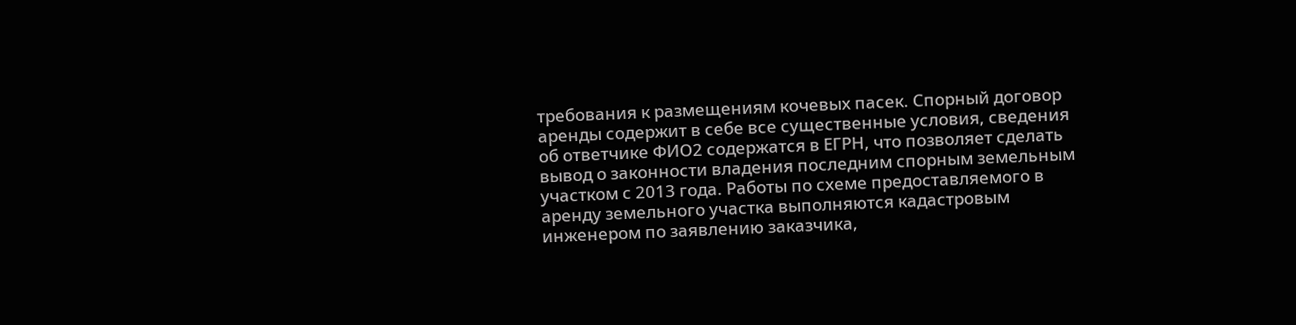требования к размещениям кочевых пасек. Спорный договор аренды содержит в себе все существенные условия, сведения об ответчике ФИО2 содержатся в ЕГРН, что позволяет сделать вывод о законности владения последним спорным земельным участком с 2013 года. Работы по схеме предоставляемого в аренду земельного участка выполняются кадастровым инженером по заявлению заказчика,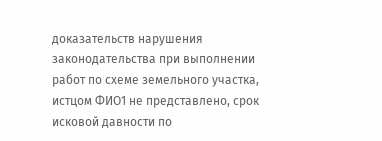доказательств нарушения законодательства при выполнении работ по схеме земельного участка, истцом ФИО1 не представлено, срок исковой давности по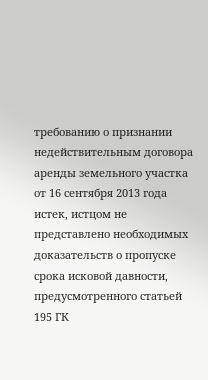требованию о признании недействительным договора аренды земельного участка от 16 сентября 2013 года истек, истцом не представлено необходимых доказательств о пропуске срока исковой давности, предусмотренного статьей 195 ГК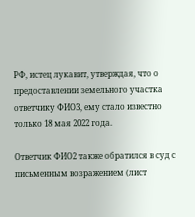РФ, истец лукавит, утверждая, что о предоставлении земельного участка ответчику ФИО3, ему стало известно только 18 мая 2022 года.

Ответчик ФИО2 также обратился в суд с письменным возражением (лист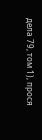дела 79, том 1), прося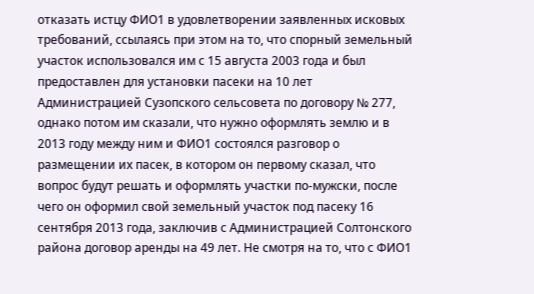отказать истцу ФИО1 в удовлетворении заявленных исковых требований, ссылаясь при этом на то, что спорный земельный участок использовался им с 15 августа 2003 года и был предоставлен для установки пасеки на 10 лет Администрацией Сузопского сельсовета по договору № 277, однако потом им сказали, что нужно оформлять землю и в 2013 году между ним и ФИО1 состоялся разговор о размещении их пасек, в котором он первому сказал, что вопрос будут решать и оформлять участки по-мужски, после чего он оформил свой земельный участок под пасеку 16 сентября 2013 года, заключив с Администрацией Солтонского района договор аренды на 49 лет. Не смотря на то, что с ФИО1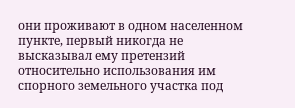они проживают в одном населенном пункте, первый никогда не высказывал ему претензий относительно использования им спорного земельного участка под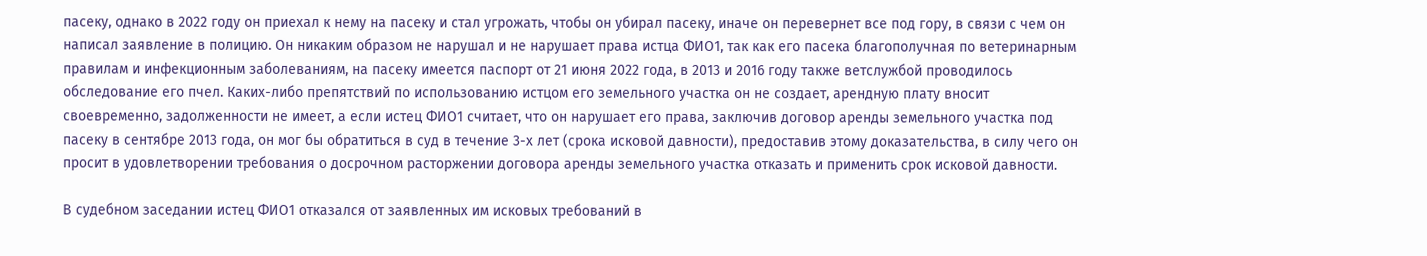пасеку, однако в 2022 году он приехал к нему на пасеку и стал угрожать, чтобы он убирал пасеку, иначе он перевернет все под гору, в связи с чем он написал заявление в полицию. Он никаким образом не нарушал и не нарушает права истца ФИО1, так как его пасека благополучная по ветеринарным правилам и инфекционным заболеваниям, на пасеку имеется паспорт от 21 июня 2022 года, в 2013 и 2016 году также ветслужбой проводилось обследование его пчел. Каких-либо препятствий по использованию истцом его земельного участка он не создает, арендную плату вносит своевременно, задолженности не имеет, а если истец ФИО1 считает, что он нарушает его права, заключив договор аренды земельного участка под пасеку в сентябре 2013 года, он мог бы обратиться в суд в течение 3-х лет (срока исковой давности), предоставив этому доказательства, в силу чего он просит в удовлетворении требования о досрочном расторжении договора аренды земельного участка отказать и применить срок исковой давности.

В судебном заседании истец ФИО1 отказался от заявленных им исковых требований в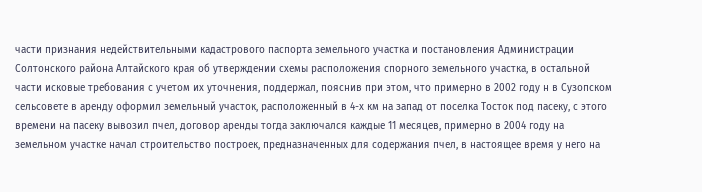части признания недействительными кадастрового паспорта земельного участка и постановления Администрации Солтонского района Алтайского края об утверждении схемы расположения спорного земельного участка, в остальной части исковые требования с учетом их уточнения, поддержал, пояснив при этом, что примерно в 2002 году н в Сузопском сельсовете в аренду оформил земельный участок, расположенный в 4-х км на запад от поселка Тосток под пасеку, с этого времени на пасеку вывозил пчел, договор аренды тогда заключался каждые 11 месяцев, примерно в 2004 году на земельном участке начал строительство построек, предназначенных для содержания пчел, в настоящее время у него на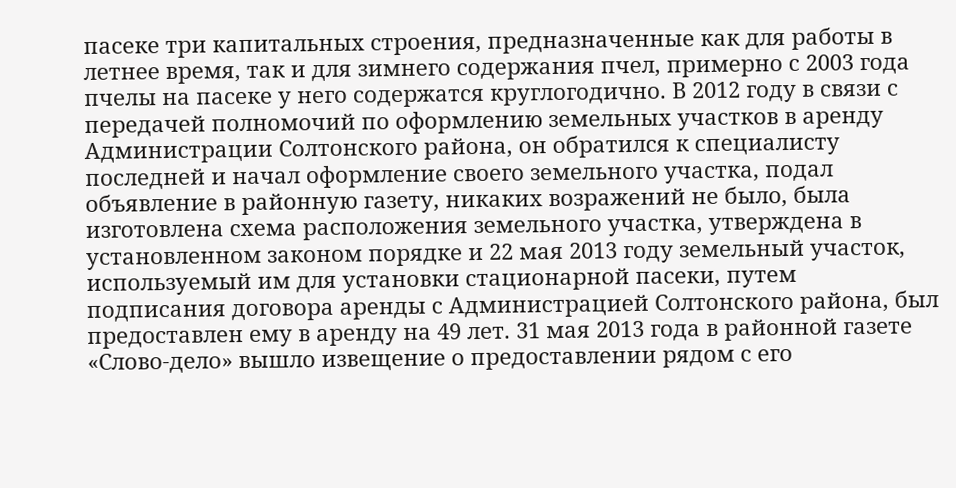пасеке три капитальных строения, предназначенные как для работы в летнее время, так и для зимнего содержания пчел, примерно с 2003 года пчелы на пасеке у него содержатся круглогодично. В 2012 году в связи с передачей полномочий по оформлению земельных участков в аренду Администрации Солтонского района, он обратился к специалисту последней и начал оформление своего земельного участка, подал объявление в районную газету, никаких возражений не было, была изготовлена схема расположения земельного участка, утверждена в установленном законом порядке и 22 мая 2013 году земельный участок, используемый им для установки стационарной пасеки, путем подписания договора аренды с Администрацией Солтонского района, был предоставлен ему в аренду на 49 лет. 31 мая 2013 года в районной газете «Слово-дело» вышло извещение о предоставлении рядом с его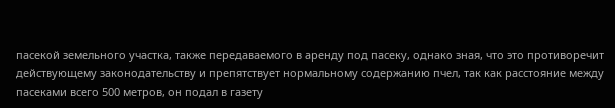пасекой земельного участка, также передаваемого в аренду под пасеку, однако зная, что это противоречит действующему законодательству и препятствует нормальному содержанию пчел, так как расстояние между пасеками всего 500 метров, он подал в газету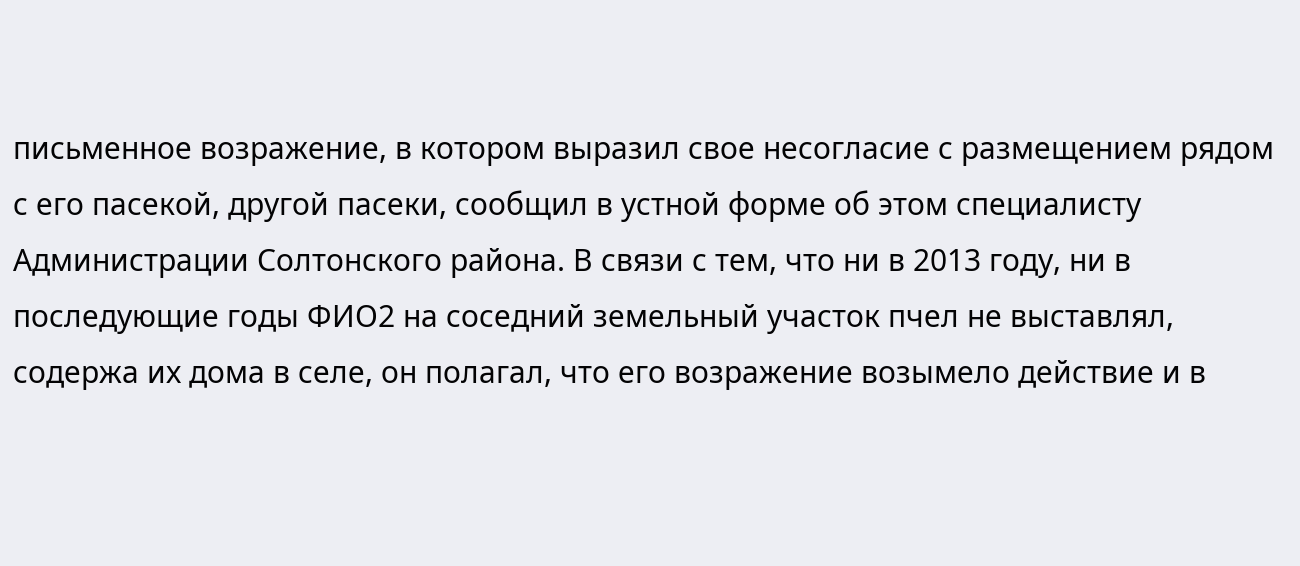письменное возражение, в котором выразил свое несогласие с размещением рядом с его пасекой, другой пасеки, сообщил в устной форме об этом специалисту Администрации Солтонского района. В связи с тем, что ни в 2013 году, ни в последующие годы ФИО2 на соседний земельный участок пчел не выставлял, содержа их дома в селе, он полагал, что его возражение возымело действие и в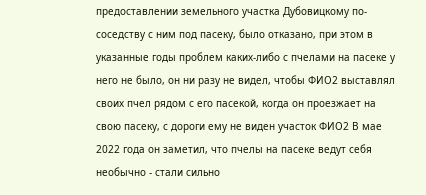предоставлении земельного участка Дубовицкому по-соседству с ним под пасеку, было отказано, при этом в указанные годы проблем каких-либо с пчелами на пасеке у него не было, он ни разу не видел, чтобы ФИО2 выставлял своих пчел рядом с его пасекой, когда он проезжает на свою пасеку, с дороги ему не виден участок ФИО2 В мае 2022 года он заметил, что пчелы на пасеке ведут себя необычно - стали сильно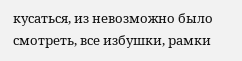кусаться, из невозможно было смотреть, все избушки, рамки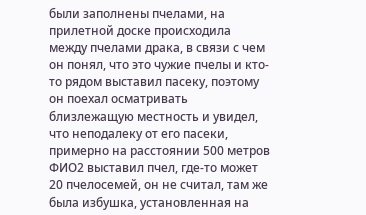были заполнены пчелами, на прилетной доске происходила между пчелами драка, в связи с чем он понял, что это чужие пчелы и кто-то рядом выставил пасеку, поэтому он поехал осматривать близлежащую местность и увидел, что неподалеку от его пасеки, примерно на расстоянии 500 метров ФИО2 выставил пчел, где-то может 20 пчелосемей, он не считал, там же была избушка, установленная на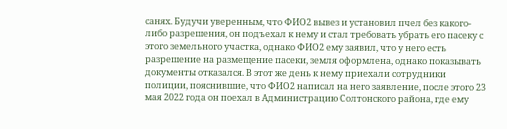санях. Будучи уверенным, что ФИО2 вывез и установил пчел без какого-либо разрешения, он подъехал к нему и стал требовать убрать его пасеку с этого земельного участка, однако ФИО2 ему заявил, что у него есть разрешение на размещение пасеки, земля оформлена, однако показывать документы отказался. В этот же день к нему приехали сотрудники полиции, пояснившие, что ФИО2 написал на него заявление, после этого 23 мая 2022 года он поехал в Администрацию Солтонского района, где ему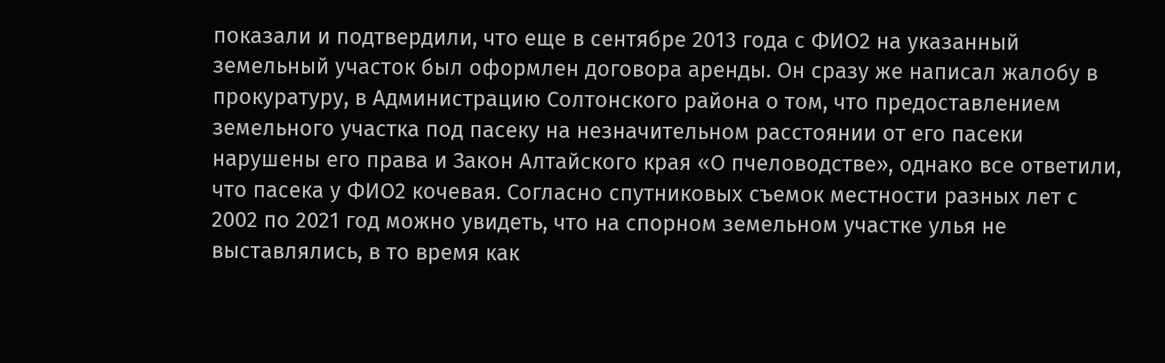показали и подтвердили, что еще в сентябре 2013 года с ФИО2 на указанный земельный участок был оформлен договора аренды. Он сразу же написал жалобу в прокуратуру, в Администрацию Солтонского района о том, что предоставлением земельного участка под пасеку на незначительном расстоянии от его пасеки нарушены его права и Закон Алтайского края «О пчеловодстве», однако все ответили, что пасека у ФИО2 кочевая. Согласно спутниковых съемок местности разных лет с 2002 по 2021 год можно увидеть, что на спорном земельном участке улья не выставлялись, в то время как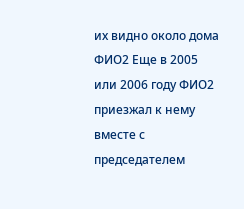их видно около дома ФИО2 Еще в 2005 или 2006 году ФИО2 приезжал к нему вместе с председателем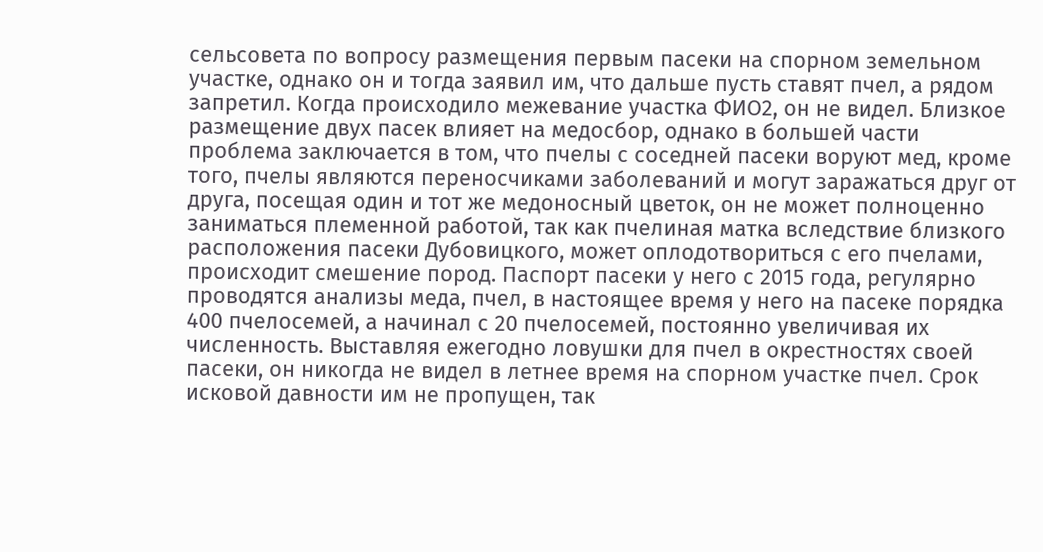сельсовета по вопросу размещения первым пасеки на спорном земельном участке, однако он и тогда заявил им, что дальше пусть ставят пчел, а рядом запретил. Когда происходило межевание участка ФИО2, он не видел. Близкое размещение двух пасек влияет на медосбор, однако в большей части проблема заключается в том, что пчелы с соседней пасеки воруют мед, кроме того, пчелы являются переносчиками заболеваний и могут заражаться друг от друга, посещая один и тот же медоносный цветок, он не может полноценно заниматься племенной работой, так как пчелиная матка вследствие близкого расположения пасеки Дубовицкого, может оплодотвориться с его пчелами, происходит смешение пород. Паспорт пасеки у него с 2015 года, регулярно проводятся анализы меда, пчел, в настоящее время у него на пасеке порядка 400 пчелосемей, а начинал с 20 пчелосемей, постоянно увеличивая их численность. Выставляя ежегодно ловушки для пчел в окрестностях своей пасеки, он никогда не видел в летнее время на спорном участке пчел. Срок исковой давности им не пропущен, так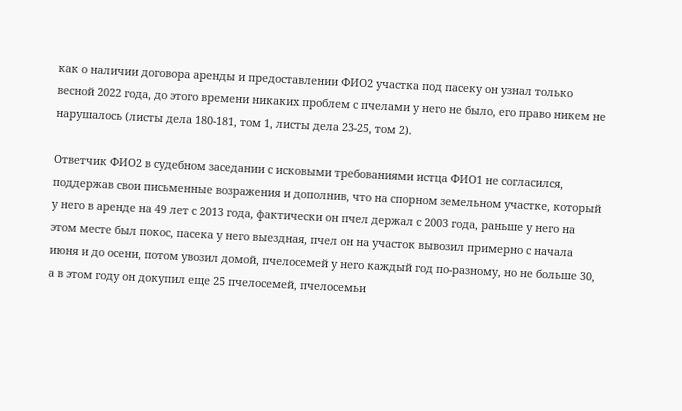как о наличии договора аренды и предоставлении ФИО2 участка под пасеку он узнал только весной 2022 года, до этого времени никаких проблем с пчелами у него не было, его право никем не нарушалось (листы дела 180-181, том 1, листы дела 23-25, том 2).

Ответчик ФИО2 в судебном заседании с исковыми требованиями истца ФИО1 не согласился, поддержав свои письменные возражения и дополнив, что на спорном земельном участке, который у него в аренде на 49 лет с 2013 года, фактически он пчел держал с 2003 года, раньше у него на этом месте был покос, пасека у него выездная, пчел он на участок вывозил примерно с начала июня и до осени, потом увозил домой, пчелосемей у него каждый год по-разному, но не больше 30, а в этом году он докупил еще 25 пчелосемей, пчелосемьи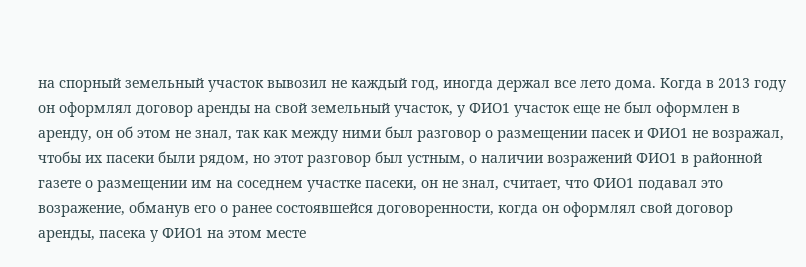на спорный земельный участок вывозил не каждый год, иногда держал все лето дома. Когда в 2013 году он оформлял договор аренды на свой земельный участок, у ФИО1 участок еще не был оформлен в аренду, он об этом не знал, так как между ними был разговор о размещении пасек и ФИО1 не возражал, чтобы их пасеки были рядом, но этот разговор был устным, о наличии возражений ФИО1 в районной газете о размещении им на соседнем участке пасеки, он не знал, считает, что ФИО1 подавал это возражение, обманув его о ранее состоявшейся договоренности, когда он оформлял свой договор аренды, пасека у ФИО1 на этом месте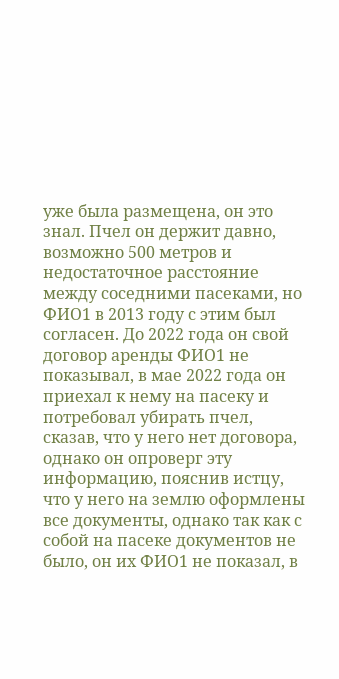уже была размещена, он это знал. Пчел он держит давно, возможно 500 метров и недостаточное расстояние между соседними пасеками, но ФИО1 в 2013 году с этим был согласен. До 2022 года он свой договор аренды ФИО1 не показывал, в мае 2022 года он приехал к нему на пасеку и потребовал убирать пчел, сказав, что у него нет договора, однако он опроверг эту информацию, пояснив истцу, что у него на землю оформлены все документы, однако так как с собой на пасеке документов не было, он их ФИО1 не показал, в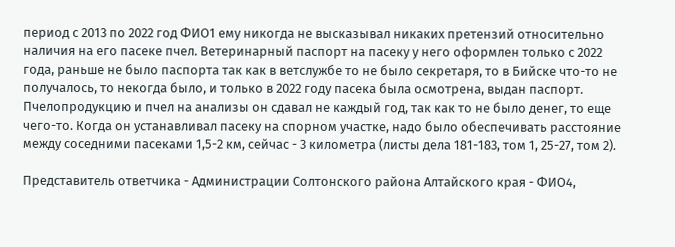период с 2013 по 2022 год ФИО1 ему никогда не высказывал никаких претензий относительно наличия на его пасеке пчел. Ветеринарный паспорт на пасеку у него оформлен только с 2022 года, раньше не было паспорта так как в ветслужбе то не было секретаря, то в Бийске что-то не получалось, то некогда было, и только в 2022 году пасека была осмотрена, выдан паспорт. Пчелопродукцию и пчел на анализы он сдавал не каждый год, так как то не было денег, то еще чего-то. Когда он устанавливал пасеку на спорном участке, надо было обеспечивать расстояние между соседними пасеками 1,5-2 км, сейчас - 3 километра (листы дела 181-183, том 1, 25-27, том 2).

Представитель ответчика - Администрации Солтонского района Алтайского края - ФИО4,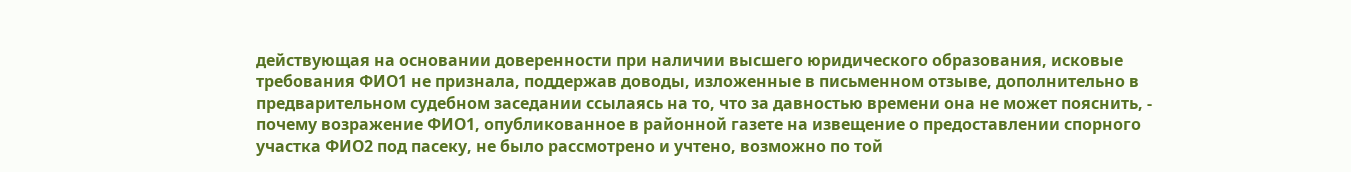действующая на основании доверенности при наличии высшего юридического образования, исковые требования ФИО1 не признала, поддержав доводы, изложенные в письменном отзыве, дополнительно в предварительном судебном заседании ссылаясь на то, что за давностью времени она не может пояснить, - почему возражение ФИО1, опубликованное в районной газете на извещение о предоставлении спорного участка ФИО2 под пасеку, не было рассмотрено и учтено, возможно по той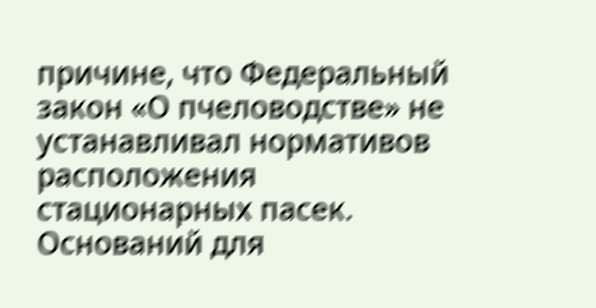причине, что Федеральный закон «О пчеловодстве» не устанавливал нормативов расположения стационарных пасек. Оснований для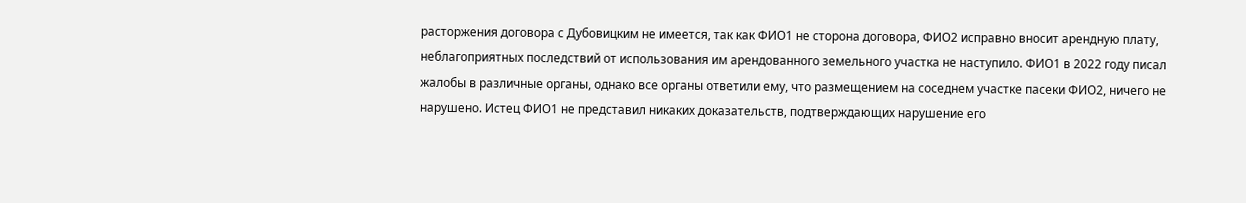расторжения договора с Дубовицким не имеется, так как ФИО1 не сторона договора, ФИО2 исправно вносит арендную плату, неблагоприятных последствий от использования им арендованного земельного участка не наступило. ФИО1 в 2022 году писал жалобы в различные органы, однако все органы ответили ему, что размещением на соседнем участке пасеки ФИО2, ничего не нарушено. Истец ФИО1 не представил никаких доказательств, подтверждающих нарушение его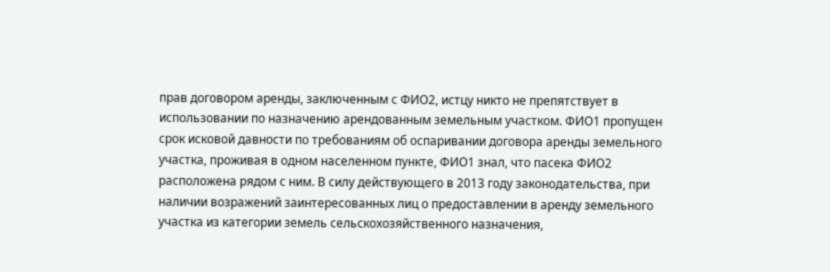прав договором аренды, заключенным с ФИО2, истцу никто не препятствует в использовании по назначению арендованным земельным участком. ФИО1 пропущен срок исковой давности по требованиям об оспаривании договора аренды земельного участка, проживая в одном населенном пункте, ФИО1 знал, что пасека ФИО2 расположена рядом с ним. В силу действующего в 2013 году законодательства, при наличии возражений заинтересованных лиц о предоставлении в аренду земельного участка из категории земель сельскохозяйственного назначения,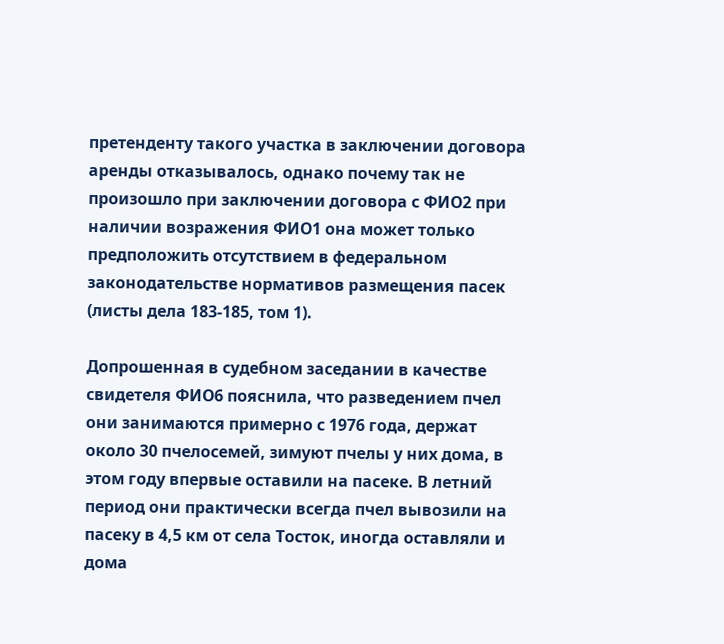претенденту такого участка в заключении договора аренды отказывалось, однако почему так не произошло при заключении договора с ФИО2 при наличии возражения ФИО1 она может только предположить отсутствием в федеральном законодательстве нормативов размещения пасек (листы дела 183-185, том 1).

Допрошенная в судебном заседании в качестве свидетеля ФИО6 пояснила, что разведением пчел они занимаются примерно с 1976 года, держат около 30 пчелосемей, зимуют пчелы у них дома, в этом году впервые оставили на пасеке. В летний период они практически всегда пчел вывозили на пасеку в 4,5 км от села Тосток, иногда оставляли и дома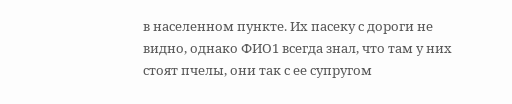в населенном пункте. Их пасеку с дороги не видно, однако ФИО1 всегда знал, что там у них стоят пчелы, они так с ее супругом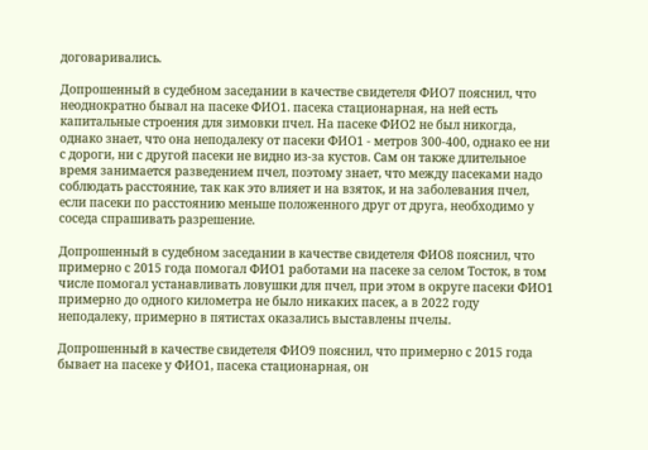договаривались.

Допрошенный в судебном заседании в качестве свидетеля ФИО7 пояснил, что неоднократно бывал на пасеке ФИО1. пасека стационарная, на ней есть капитальные строения для зимовки пчел. На пасеке ФИО2 не был никогда, однако знает, что она неподалеку от пасеки ФИО1 - метров 300-400, однако ее ни с дороги, ни с другой пасеки не видно из-за кустов. Сам он также длительное время занимается разведением пчел, поэтому знает, что между пасеками надо соблюдать расстояние, так как это влияет и на взяток, и на заболевания пчел, если пасеки по расстоянию меньше положенного друг от друга, необходимо у соседа спрашивать разрешение.

Допрошенный в судебном заседании в качестве свидетеля ФИО8 пояснил, что примерно с 2015 года помогал ФИО1 работами на пасеке за селом Тосток, в том числе помогал устанавливать ловушки для пчел, при этом в округе пасеки ФИО1 примерно до одного километра не было никаких пасек, а в 2022 году неподалеку, примерно в пятистах оказались выставлены пчелы.

Допрошенный в качестве свидетеля ФИО9 пояснил, что примерно с 2015 года бывает на пасеке у ФИО1, пасека стационарная, он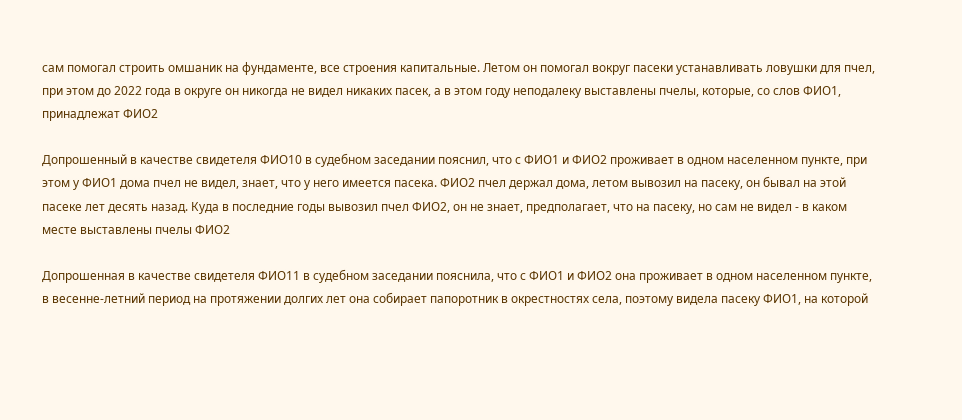сам помогал строить омшаник на фундаменте, все строения капитальные. Летом он помогал вокруг пасеки устанавливать ловушки для пчел, при этом до 2022 года в округе он никогда не видел никаких пасек, а в этом году неподалеку выставлены пчелы, которые, со слов ФИО1, принадлежат ФИО2

Допрошенный в качестве свидетеля ФИО10 в судебном заседании пояснил, что с ФИО1 и ФИО2 проживает в одном населенном пункте, при этом у ФИО1 дома пчел не видел, знает, что у него имеется пасека. ФИО2 пчел держал дома, летом вывозил на пасеку, он бывал на этой пасеке лет десять назад. Куда в последние годы вывозил пчел ФИО2, он не знает, предполагает, что на пасеку, но сам не видел - в каком месте выставлены пчелы ФИО2

Допрошенная в качестве свидетеля ФИО11 в судебном заседании пояснила, что с ФИО1 и ФИО2 она проживает в одном населенном пункте, в весенне-летний период на протяжении долгих лет она собирает папоротник в окрестностях села, поэтому видела пасеку ФИО1, на которой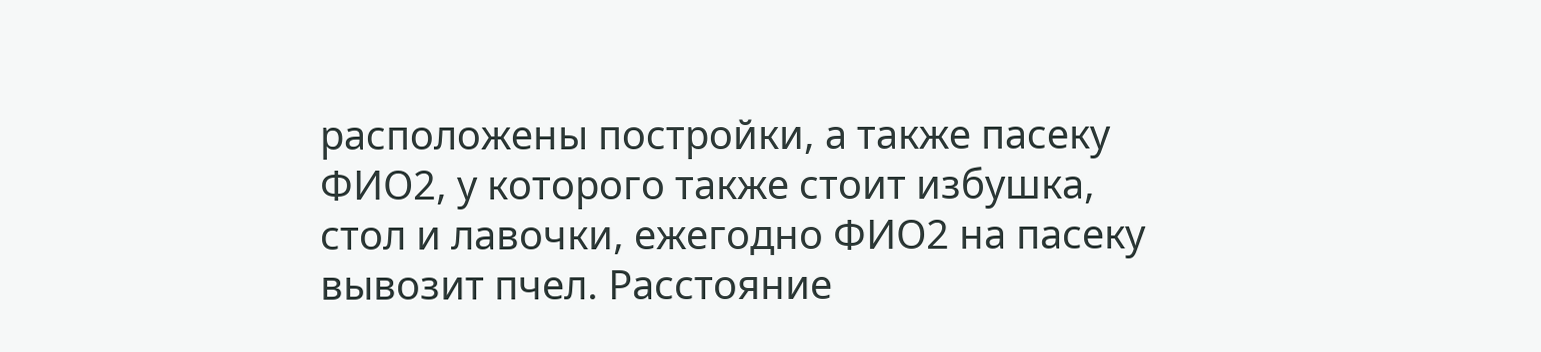расположены постройки, а также пасеку ФИО2, у которого также стоит избушка, стол и лавочки, ежегодно ФИО2 на пасеку вывозит пчел. Расстояние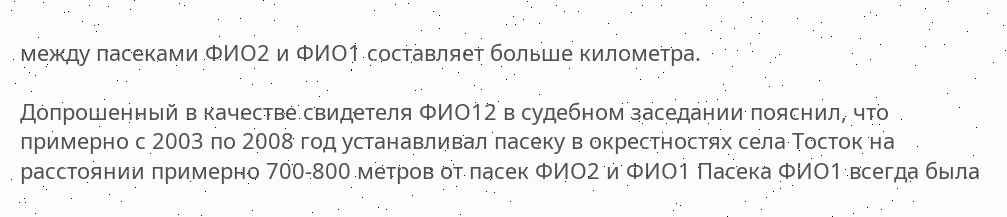между пасеками ФИО2 и ФИО1 составляет больше километра.

Допрошенный в качестве свидетеля ФИО12 в судебном заседании пояснил, что примерно с 2003 по 2008 год устанавливал пасеку в окрестностях села Тосток на расстоянии примерно 700-800 метров от пасек ФИО2 и ФИО1 Пасека ФИО1 всегда была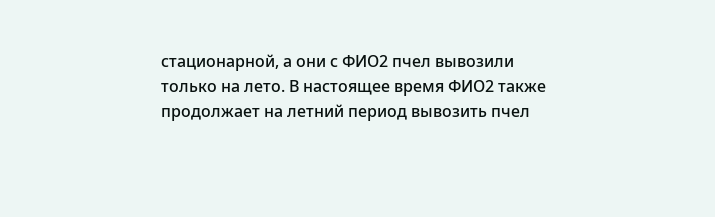стационарной, а они с ФИО2 пчел вывозили только на лето. В настоящее время ФИО2 также продолжает на летний период вывозить пчел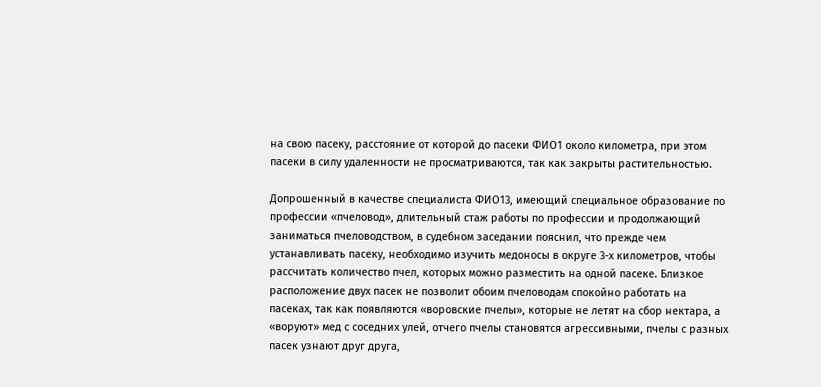на свою пасеку, расстояние от которой до пасеки ФИО1 около километра, при этом пасеки в силу удаленности не просматриваются, так как закрыты растительностью.

Допрошенный в качестве специалиста ФИО13, имеющий специальное образование по профессии «пчеловод», длительный стаж работы по профессии и продолжающий заниматься пчеловодством, в судебном заседании пояснил, что прежде чем устанавливать пасеку, необходимо изучить медоносы в округе 3-х километров, чтобы рассчитать количество пчел, которых можно разместить на одной пасеке. Близкое расположение двух пасек не позволит обоим пчеловодам спокойно работать на пасеках, так как появляются «воровские пчелы», которые не летят на сбор нектара, а «воруют» мед с соседних улей, отчего пчелы становятся агрессивными, пчелы с разных пасек узнают друг друга,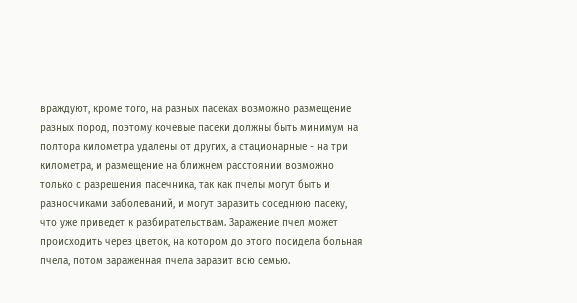враждуют, кроме того, на разных пасеках возможно размещение разных пород, поэтому кочевые пасеки должны быть минимум на полтора километра удалены от других, а стационарные - на три километра, и размещение на ближнем расстоянии возможно только с разрешения пасечника, так как пчелы могут быть и разносчиками заболеваний, и могут заразить соседнюю пасеку, что уже приведет к разбирательствам. Заражение пчел может происходить через цветок, на котором до этого посидела больная пчела, потом зараженная пчела заразит всю семью.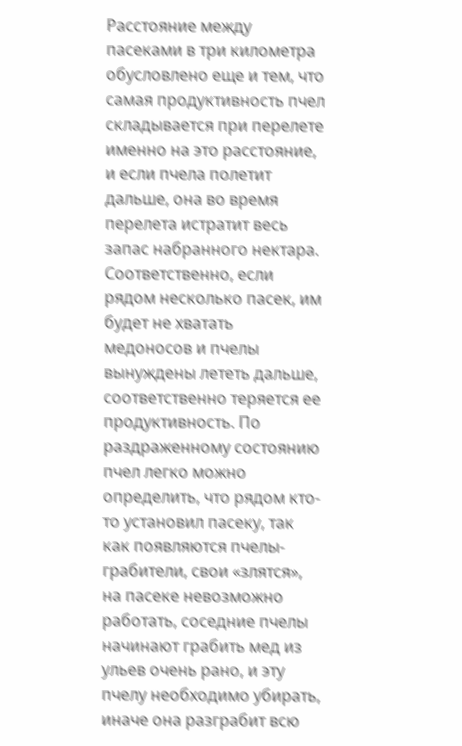Расстояние между пасеками в три километра обусловлено еще и тем, что самая продуктивность пчел складывается при перелете именно на это расстояние, и если пчела полетит дальше, она во время перелета истратит весь запас набранного нектара. Соответственно, если рядом несколько пасек, им будет не хватать медоносов и пчелы вынуждены лететь дальше, соответственно теряется ее продуктивность. По раздраженному состоянию пчел легко можно определить, что рядом кто-то установил пасеку, так как появляются пчелы-грабители, свои «злятся», на пасеке невозможно работать, соседние пчелы начинают грабить мед из ульев очень рано, и эту пчелу необходимо убирать, иначе она разграбит всю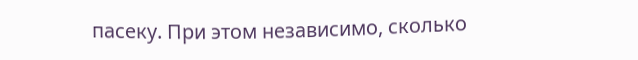пасеку. При этом независимо, сколько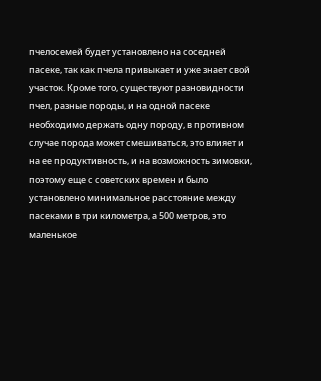пчелосемей будет установлено на соседней пасеке, так как пчела привыкает и уже знает свой участок. Кроме того, существуют разновидности пчел, разные породы, и на одной пасеке необходимо держать одну породу, в противном случае порода может смешиваться, это влияет и на ее продуктивность, и на возможность зимовки, поэтому еще с советских времен и было установлено минимальное расстояние между пасеками в три километра, а 500 метров, это маленькое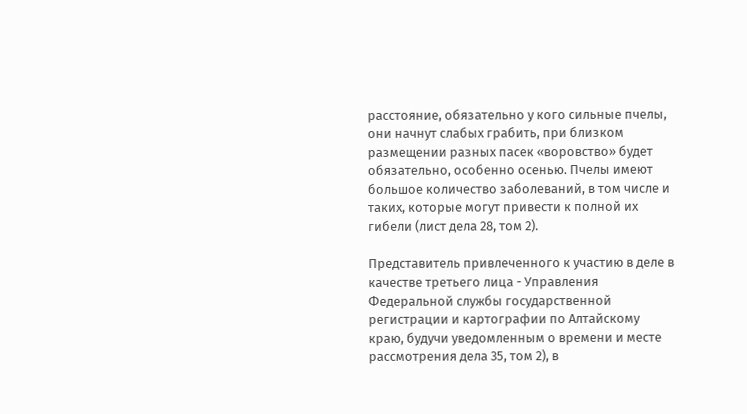расстояние, обязательно у кого сильные пчелы, они начнут слабых грабить, при близком размещении разных пасек «воровство» будет обязательно, особенно осенью. Пчелы имеют большое количество заболеваний, в том числе и таких, которые могут привести к полной их гибели (лист дела 28, том 2).

Представитель привлеченного к участию в деле в качестве третьего лица - Управления Федеральной службы государственной регистрации и картографии по Алтайскому краю, будучи уведомленным о времени и месте рассмотрения дела 35, том 2), в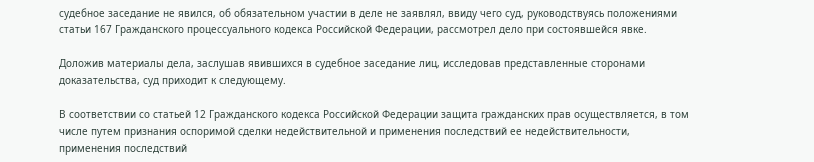судебное заседание не явился, об обязательном участии в деле не заявлял, ввиду чего суд, руководствуясь положениями статьи 167 Гражданского процессуального кодекса Российской Федерации, рассмотрел дело при состоявшейся явке.

Доложив материалы дела, заслушав явившихся в судебное заседание лиц, исследовав представленные сторонами доказательства, суд приходит к следующему.

В соответствии со статьей 12 Гражданского кодекса Российской Федерации защита гражданских прав осуществляется, в том числе путем признания оспоримой сделки недействительной и применения последствий ее недействительности, применения последствий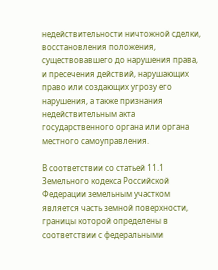недействительности ничтожной сделки, восстановления положения, существовавшего до нарушения права, и пресечения действий, нарушающих право или создающих угрозу его нарушения, а также признания недействительным акта государственного органа или органа местного самоуправления.

В соответствии со статьей 11.1 Земельного кодекса Российской Федерации земельным участком является часть земной поверхности, границы которой определены в соответствии с федеральными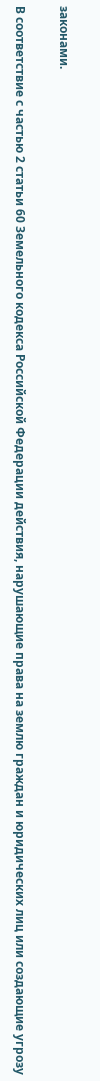законами.

В соответствие с частью 2 статьи 60 Земельного кодекса Российской Федерации действия, нарушающие права на землю граждан и юридических лиц или создающие угрозу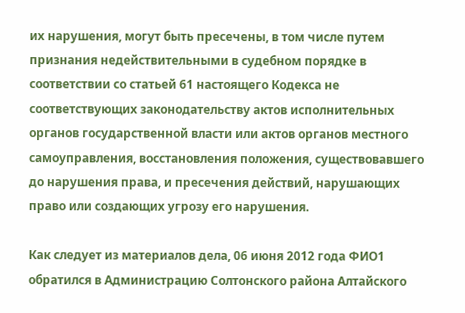их нарушения, могут быть пресечены, в том числе путем признания недействительными в судебном порядке в соответствии со статьей 61 настоящего Кодекса не соответствующих законодательству актов исполнительных органов государственной власти или актов органов местного самоуправления, восстановления положения, существовавшего до нарушения права, и пресечения действий, нарушающих право или создающих угрозу его нарушения.

Как следует из материалов дела, 06 июня 2012 года ФИО1 обратился в Администрацию Солтонского района Алтайского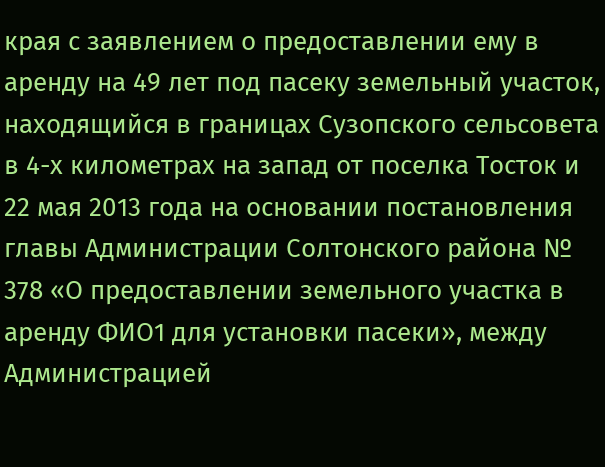края с заявлением о предоставлении ему в аренду на 49 лет под пасеку земельный участок, находящийся в границах Сузопского сельсовета в 4-х километрах на запад от поселка Тосток и 22 мая 2013 года на основании постановления главы Администрации Солтонского района № 378 «О предоставлении земельного участка в аренду ФИО1 для установки пасеки», между Администрацией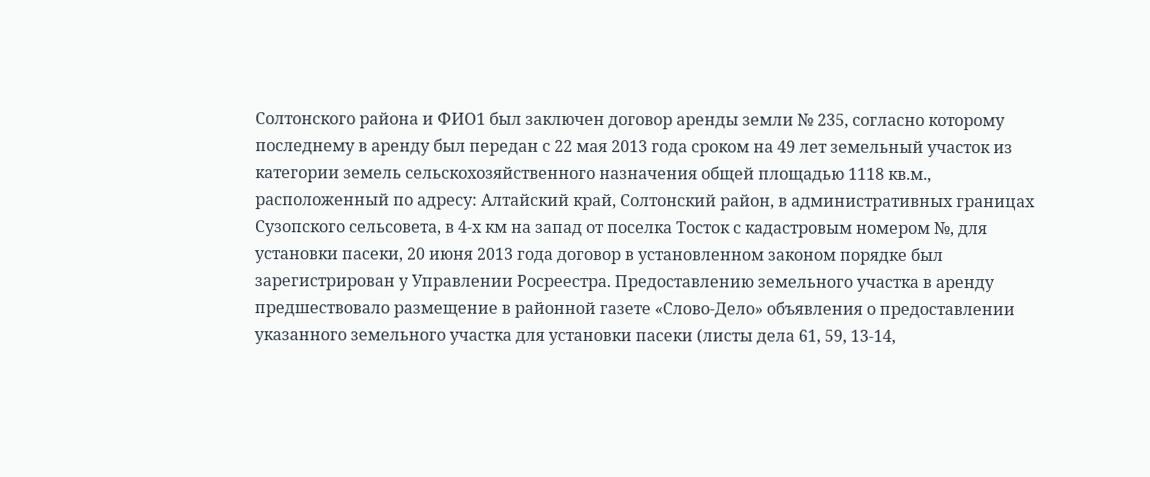Солтонского района и ФИО1 был заключен договор аренды земли № 235, согласно которому последнему в аренду был передан с 22 мая 2013 года сроком на 49 лет земельный участок из категории земель сельскохозяйственного назначения общей площадью 1118 кв.м., расположенный по адресу: Алтайский край, Солтонский район, в административных границах Сузопского сельсовета, в 4-х км на запад от поселка Тосток с кадастровым номером №, для установки пасеки, 20 июня 2013 года договор в установленном законом порядке был зарегистрирован у Управлении Росреестра. Предоставлению земельного участка в аренду предшествовало размещение в районной газете «Слово-Дело» объявления о предоставлении указанного земельного участка для установки пасеки (листы дела 61, 59, 13-14,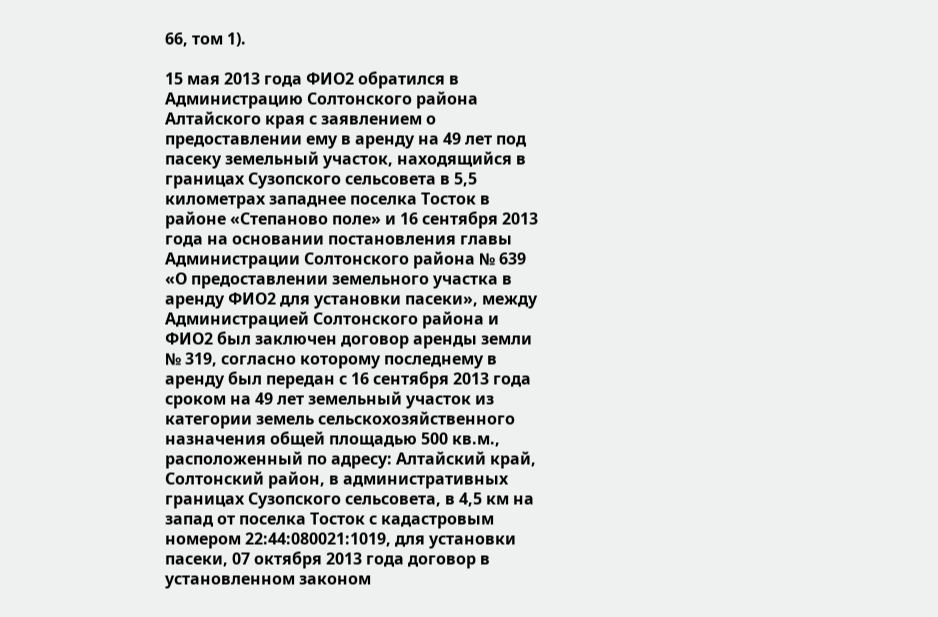66, том 1).

15 мая 2013 года ФИО2 обратился в Администрацию Солтонского района Алтайского края с заявлением о предоставлении ему в аренду на 49 лет под пасеку земельный участок, находящийся в границах Сузопского сельсовета в 5,5 километрах западнее поселка Тосток в районе «Степаново поле» и 16 сентября 2013 года на основании постановления главы Администрации Солтонского района № 639 «О предоставлении земельного участка в аренду ФИО2 для установки пасеки», между Администрацией Солтонского района и ФИО2 был заключен договор аренды земли № 319, согласно которому последнему в аренду был передан с 16 сентября 2013 года сроком на 49 лет земельный участок из категории земель сельскохозяйственного назначения общей площадью 500 кв.м., расположенный по адресу: Алтайский край, Солтонский район, в административных границах Сузопского сельсовета, в 4,5 км на запад от поселка Тосток с кадастровым номером 22:44:080021:1019, для установки пасеки, 07 октября 2013 года договор в установленном законом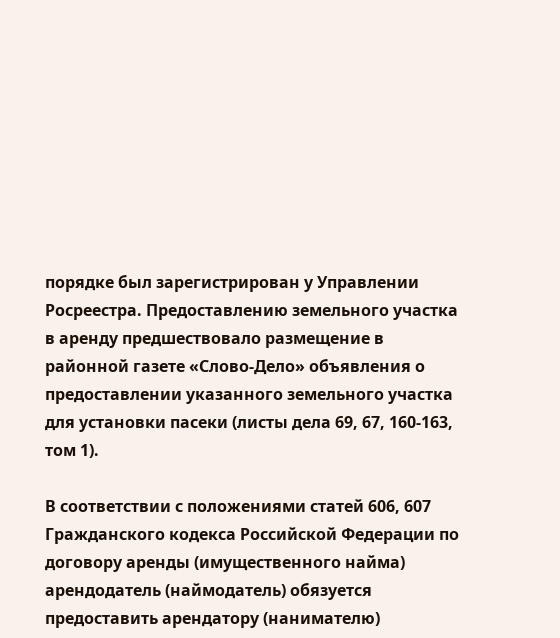порядке был зарегистрирован у Управлении Росреестра. Предоставлению земельного участка в аренду предшествовало размещение в районной газете «Слово-Дело» объявления о предоставлении указанного земельного участка для установки пасеки (листы дела 69, 67, 160-163, том 1).

В соответствии с положениями статей 606, 607 Гражданского кодекса Российской Федерации по договору аренды (имущественного найма) арендодатель (наймодатель) обязуется предоставить арендатору (нанимателю)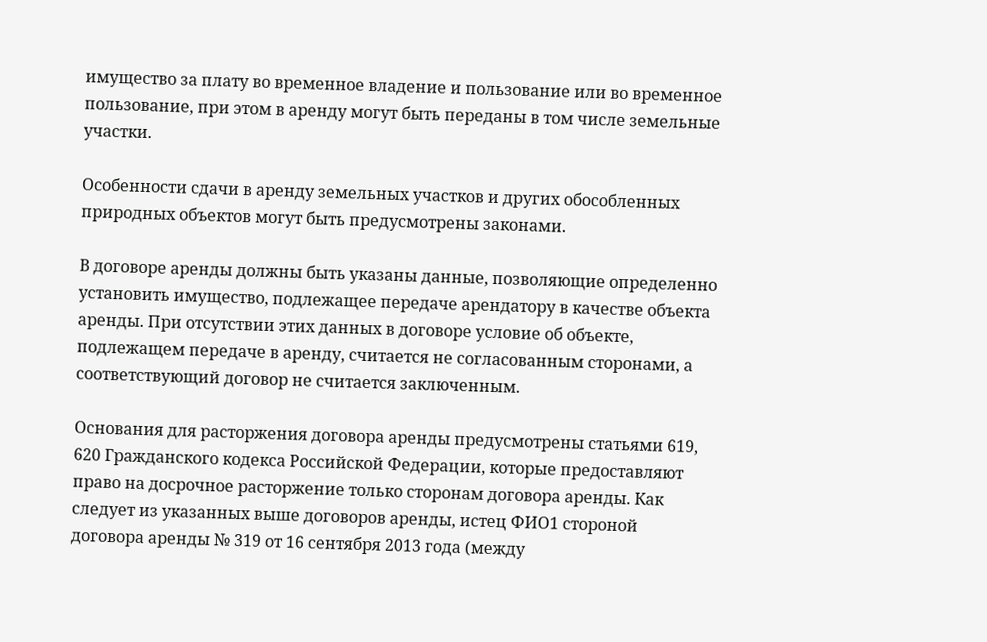имущество за плату во временное владение и пользование или во временное пользование, при этом в аренду могут быть переданы в том числе земельные участки.

Особенности сдачи в аренду земельных участков и других обособленных природных объектов могут быть предусмотрены законами.

В договоре аренды должны быть указаны данные, позволяющие определенно установить имущество, подлежащее передаче арендатору в качестве объекта аренды. При отсутствии этих данных в договоре условие об объекте, подлежащем передаче в аренду, считается не согласованным сторонами, а соответствующий договор не считается заключенным.

Основания для расторжения договора аренды предусмотрены статьями 619, 620 Гражданского кодекса Российской Федерации, которые предоставляют право на досрочное расторжение только сторонам договора аренды. Как следует из указанных выше договоров аренды, истец ФИО1 стороной договора аренды № 319 от 16 сентября 2013 года (между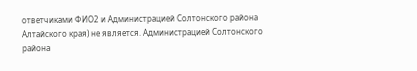ответчиками ФИО2 и Администрацией Солтонского района Алтайского края) не является. Администрацией Солтонского района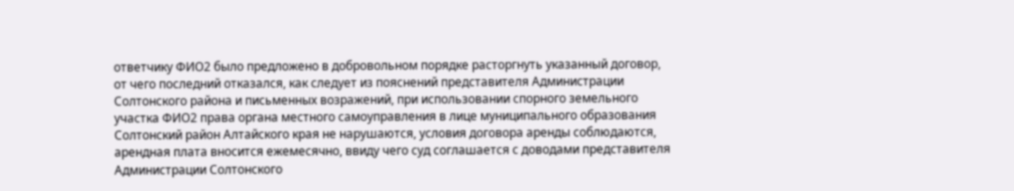ответчику ФИО2 было предложено в добровольном порядке расторгнуть указанный договор, от чего последний отказался, как следует из пояснений представителя Администрации Солтонского района и письменных возражений, при использовании спорного земельного участка ФИО2 права органа местного самоуправления в лице муниципального образования Солтонский район Алтайского края не нарушаются, условия договора аренды соблюдаются, арендная плата вносится ежемесячно, ввиду чего суд соглашается с доводами представителя Администрации Солтонского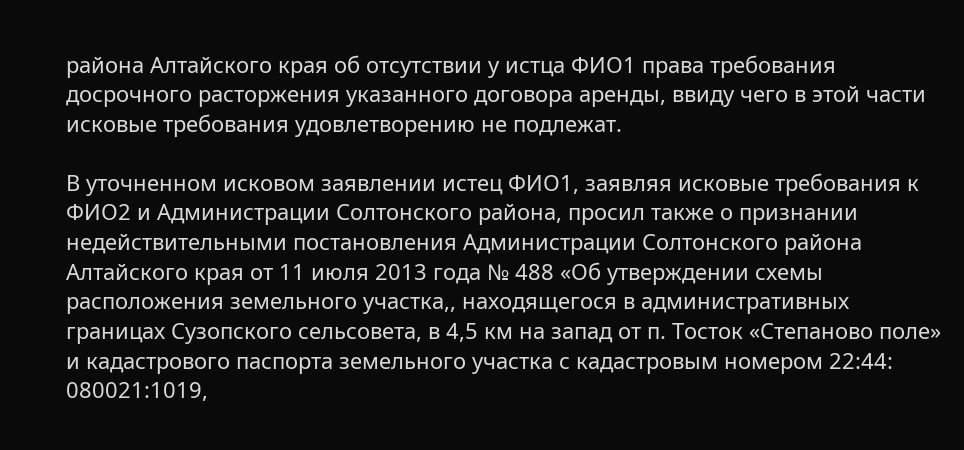района Алтайского края об отсутствии у истца ФИО1 права требования досрочного расторжения указанного договора аренды, ввиду чего в этой части исковые требования удовлетворению не подлежат.

В уточненном исковом заявлении истец ФИО1, заявляя исковые требования к ФИО2 и Администрации Солтонского района, просил также о признании недействительными постановления Администрации Солтонского района Алтайского края от 11 июля 2013 года № 488 «Об утверждении схемы расположения земельного участка,, находящегося в административных границах Сузопского сельсовета, в 4,5 км на запад от п. Тосток «Степаново поле» и кадастрового паспорта земельного участка с кадастровым номером 22:44: 080021:1019,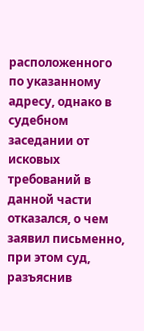расположенного по указанному адресу, однако в судебном заседании от исковых требований в данной части отказался, о чем заявил письменно, при этом суд, разъяснив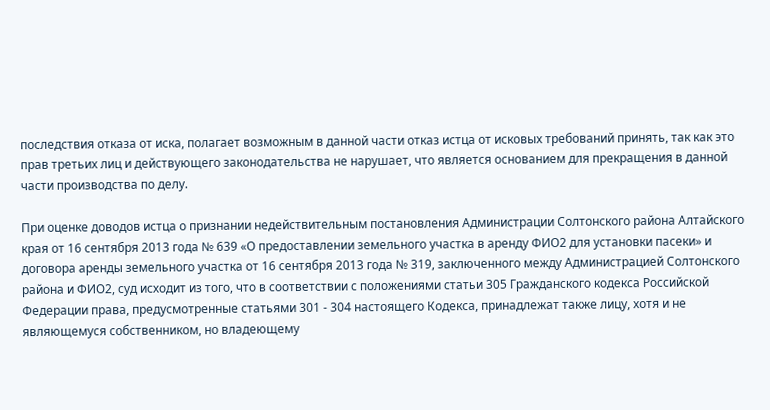последствия отказа от иска, полагает возможным в данной части отказ истца от исковых требований принять, так как это прав третьих лиц и действующего законодательства не нарушает, что является основанием для прекращения в данной части производства по делу.

При оценке доводов истца о признании недействительным постановления Администрации Солтонского района Алтайского края от 16 сентября 2013 года № 639 «О предоставлении земельного участка в аренду ФИО2 для установки пасеки» и договора аренды земельного участка от 16 сентября 2013 года № 319, заключенного между Администрацией Солтонского района и ФИО2, суд исходит из того, что в соответствии с положениями статьи 305 Гражданского кодекса Российской Федерации права, предусмотренные статьями 301 - 304 настоящего Кодекса, принадлежат также лицу, хотя и не являющемуся собственником, но владеющему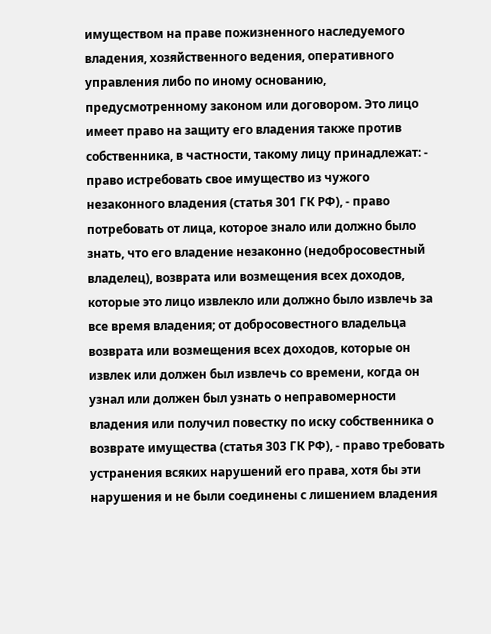имуществом на праве пожизненного наследуемого владения, хозяйственного ведения, оперативного управления либо по иному основанию, предусмотренному законом или договором. Это лицо имеет право на защиту его владения также против собственника, в частности, такому лицу принадлежат: - право истребовать свое имущество из чужого незаконного владения (статья 301 ГК РФ), - право потребовать от лица, которое знало или должно было знать, что его владение незаконно (недобросовестный владелец), возврата или возмещения всех доходов, которые это лицо извлекло или должно было извлечь за все время владения; от добросовестного владельца возврата или возмещения всех доходов, которые он извлек или должен был извлечь со времени, когда он узнал или должен был узнать о неправомерности владения или получил повестку по иску собственника о возврате имущества (статья 303 ГК РФ), - право требовать устранения всяких нарушений его права, хотя бы эти нарушения и не были соединены с лишением владения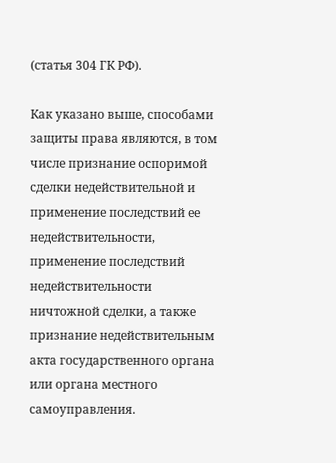(статья 304 ГК РФ).

Как указано выше, способами защиты права являются, в том числе признание оспоримой сделки недействительной и применение последствий ее недействительности, применение последствий недействительности ничтожной сделки, а также признание недействительным акта государственного органа или органа местного самоуправления.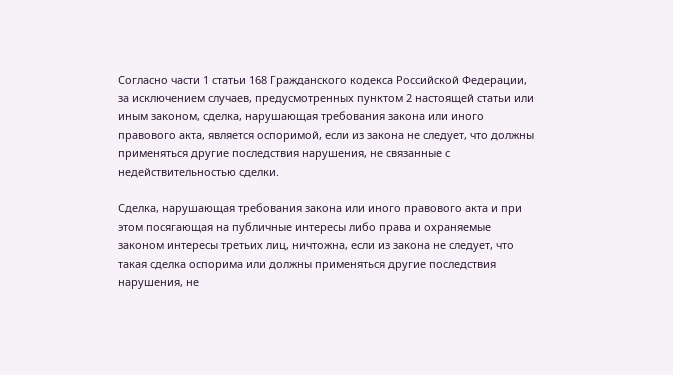Согласно части 1 статьи 168 Гражданского кодекса Российской Федерации, за исключением случаев, предусмотренных пунктом 2 настоящей статьи или иным законом, сделка, нарушающая требования закона или иного правового акта, является оспоримой, если из закона не следует, что должны применяться другие последствия нарушения, не связанные с недействительностью сделки.

Сделка, нарушающая требования закона или иного правового акта и при этом посягающая на публичные интересы либо права и охраняемые законом интересы третьих лиц, ничтожна, если из закона не следует, что такая сделка оспорима или должны применяться другие последствия нарушения, не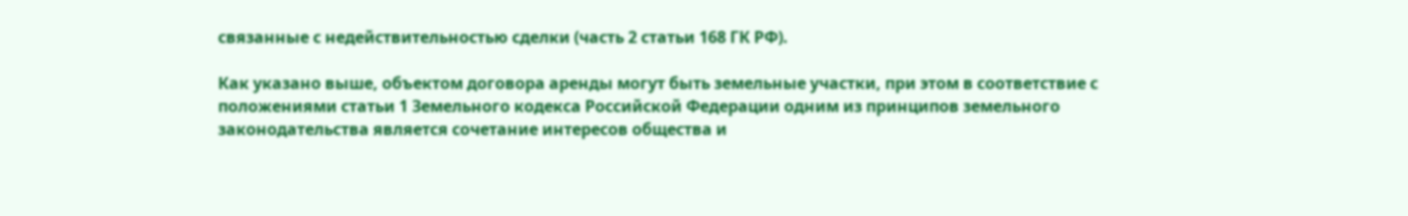связанные с недействительностью сделки (часть 2 статьи 168 ГК РФ).

Как указано выше, объектом договора аренды могут быть земельные участки, при этом в соответствие с положениями статьи 1 Земельного кодекса Российской Федерации одним из принципов земельного законодательства является сочетание интересов общества и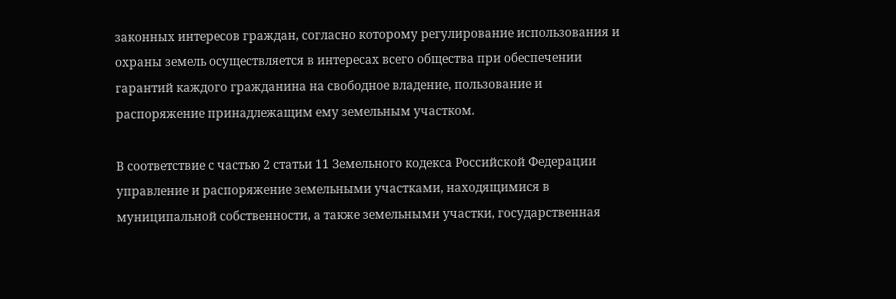законных интересов граждан, согласно которому регулирование использования и охраны земель осуществляется в интересах всего общества при обеспечении гарантий каждого гражданина на свободное владение, пользование и распоряжение принадлежащим ему земельным участком.

В соответствие с частью 2 статьи 11 Земельного кодекса Российской Федерации управление и распоряжение земельными участками, находящимися в муниципальной собственности, а также земельными участки, государственная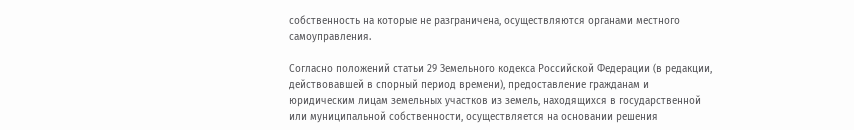собственность на которые не разграничена, осуществляются органами местного самоуправления.

Согласно положений статьи 29 Земельного кодекса Российской Федерации (в редакции, действовавшей в спорный период времени), предоставление гражданам и юридическим лицам земельных участков из земель, находящихся в государственной или муниципальной собственности, осуществляется на основании решения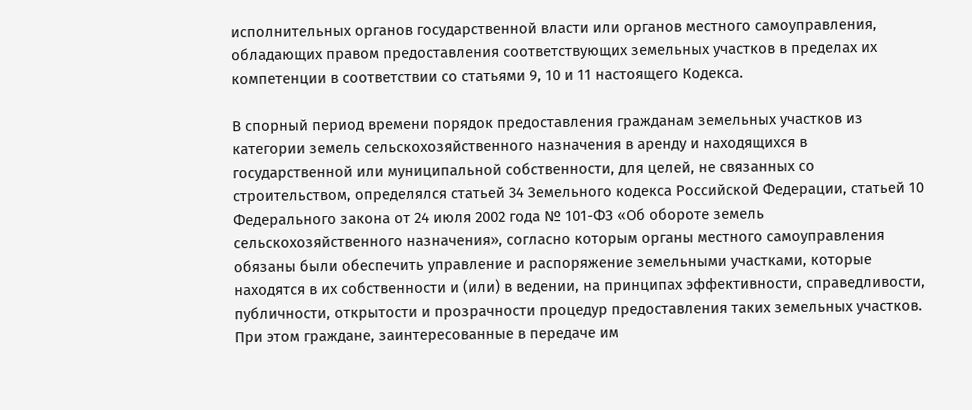исполнительных органов государственной власти или органов местного самоуправления, обладающих правом предоставления соответствующих земельных участков в пределах их компетенции в соответствии со статьями 9, 10 и 11 настоящего Кодекса.

В спорный период времени порядок предоставления гражданам земельных участков из категории земель сельскохозяйственного назначения в аренду и находящихся в государственной или муниципальной собственности, для целей, не связанных со строительством, определялся статьей 34 Земельного кодекса Российской Федерации, статьей 10 Федерального закона от 24 июля 2002 года № 101-ФЗ «Об обороте земель сельскохозяйственного назначения», согласно которым органы местного самоуправления обязаны были обеспечить управление и распоряжение земельными участками, которые находятся в их собственности и (или) в ведении, на принципах эффективности, справедливости, публичности, открытости и прозрачности процедур предоставления таких земельных участков. При этом граждане, заинтересованные в передаче им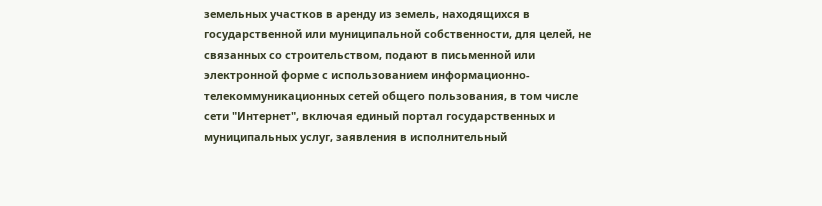земельных участков в аренду из земель, находящихся в государственной или муниципальной собственности, для целей, не связанных со строительством, подают в письменной или электронной форме с использованием информационно-телекоммуникационных сетей общего пользования, в том числе сети "Интернет", включая единый портал государственных и муниципальных услуг, заявления в исполнительный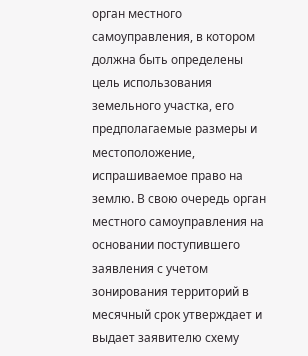орган местного самоуправления, в котором должна быть определены цель использования земельного участка, его предполагаемые размеры и местоположение, испрашиваемое право на землю. В свою очередь орган местного самоуправления на основании поступившего заявления с учетом зонирования территорий в месячный срок утверждает и выдает заявителю схему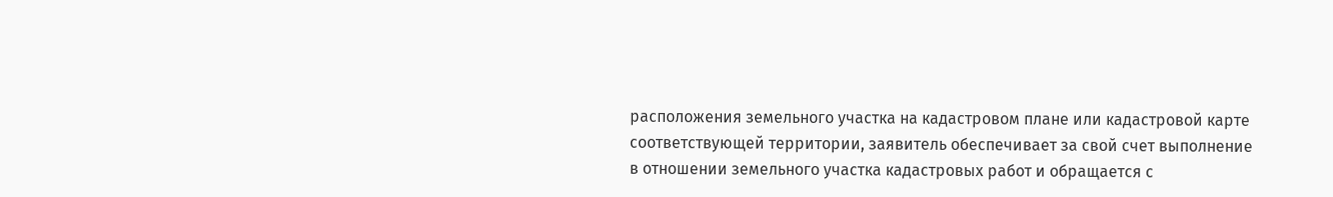расположения земельного участка на кадастровом плане или кадастровой карте соответствующей территории, заявитель обеспечивает за свой счет выполнение в отношении земельного участка кадастровых работ и обращается с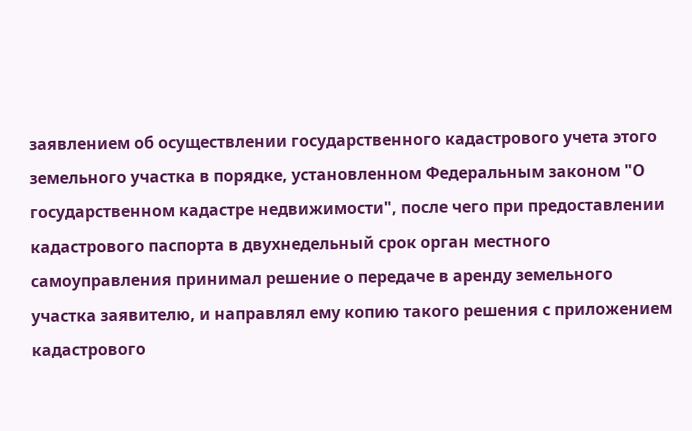заявлением об осуществлении государственного кадастрового учета этого земельного участка в порядке, установленном Федеральным законом "О государственном кадастре недвижимости", после чего при предоставлении кадастрового паспорта в двухнедельный срок орган местного самоуправления принимал решение о передаче в аренду земельного участка заявителю, и направлял ему копию такого решения с приложением кадастрового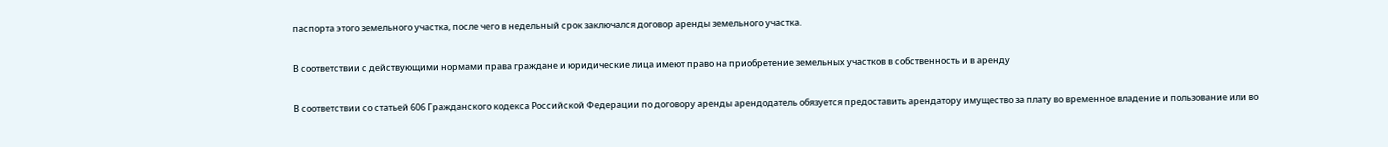паспорта этого земельного участка, после чего в недельный срок заключался договор аренды земельного участка.

В соответствии с действующими нормами права граждане и юридические лица имеют право на приобретение земельных участков в собственность и в аренду

В соответствии со статьей 606 Гражданского кодекса Российской Федерации по договору аренды арендодатель обязуется предоставить арендатору имущество за плату во временное владение и пользование или во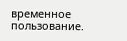временное пользование.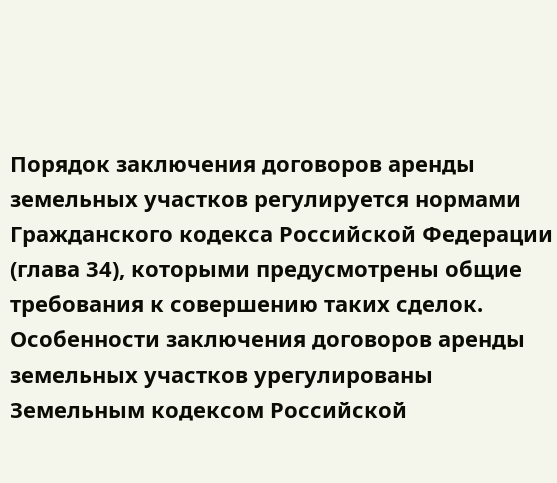Порядок заключения договоров аренды земельных участков регулируется нормами Гражданского кодекса Российской Федерации (глава 34), которыми предусмотрены общие требования к совершению таких сделок. Особенности заключения договоров аренды земельных участков урегулированы Земельным кодексом Российской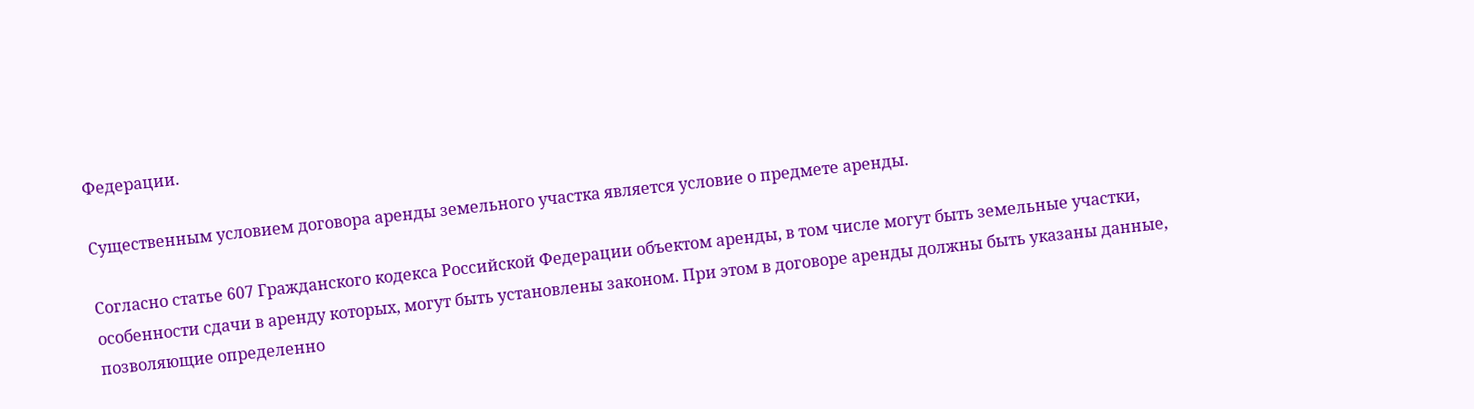Федерации.

Существенным условием договора аренды земельного участка является условие о предмете аренды.

Согласно статье 607 Гражданского кодекса Российской Федерации объектом аренды, в том числе могут быть земельные участки, особенности сдачи в аренду которых, могут быть установлены законом. При этом в договоре аренды должны быть указаны данные, позволяющие определенно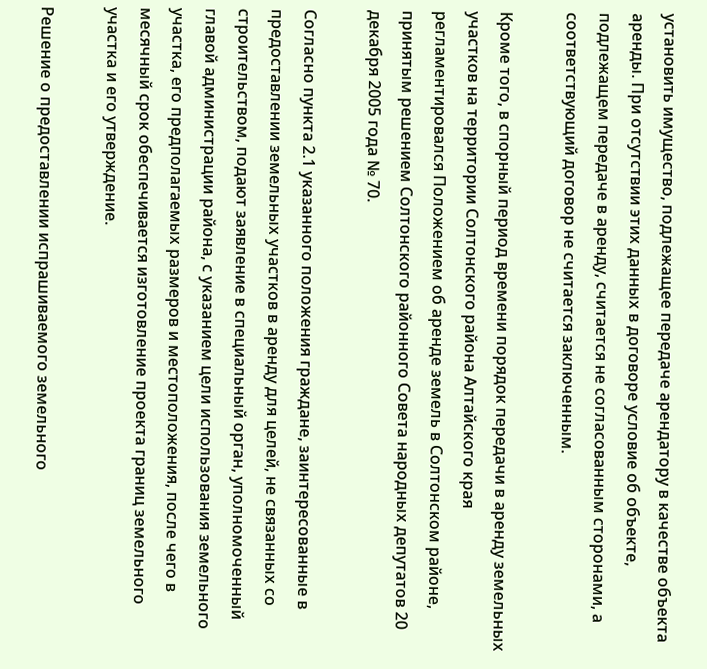установить имущество, подлежащее передаче арендатору в качестве объекта аренды. При отсутствии этих данных в договоре условие об объекте, подлежащем передаче в аренду, считается не согласованным сторонами, а соответствующий договор не считается заключенным.

Кроме того, в спорный период времени порядок передачи в аренду земельных участков на территории Солтонского района Алтайского края регламентировался Положением об аренде земель в Солтонском районе, принятым решением Солтонского районного Совета народных депутатов 20 декабря 2005 года № 70.

Согласно пункта 2.1 указанного положения граждане, заинтересованные в предоставлении земельных участков в аренду для целей, не связанных со строительством, подают заявление в специальный орган, уполномоченный главой администрации района, с указанием цели использования земельного участка, его предполагаемых размеров и местоположения, после чего в месячный срок обеспечивается изготовление проекта границ земельного участка и его утверждение.

Решение о предоставлении испрашиваемого земельного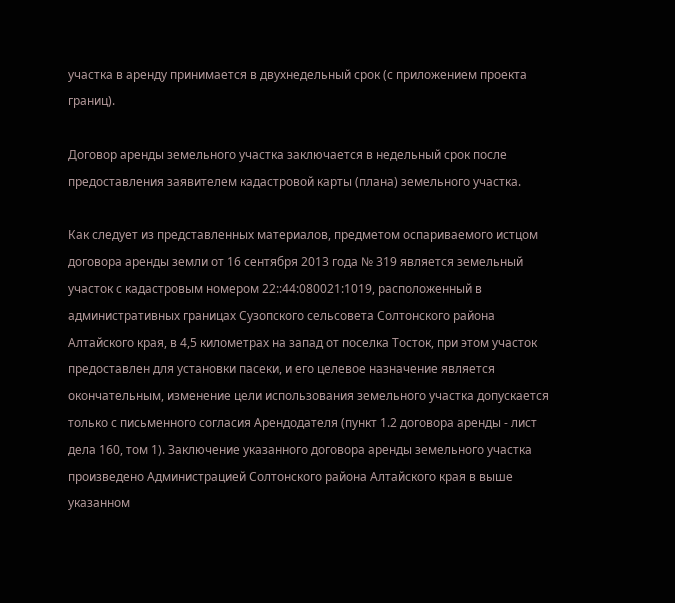участка в аренду принимается в двухнедельный срок (с приложением проекта границ).

Договор аренды земельного участка заключается в недельный срок после предоставления заявителем кадастровой карты (плана) земельного участка.

Как следует из представленных материалов, предметом оспариваемого истцом договора аренды земли от 16 сентября 2013 года № 319 является земельный участок с кадастровым номером 22::44:080021:1019, расположенный в административных границах Сузопского сельсовета Солтонского района Алтайского края, в 4,5 километрах на запад от поселка Тосток, при этом участок предоставлен для установки пасеки, и его целевое назначение является окончательным, изменение цели использования земельного участка допускается только с письменного согласия Арендодателя (пункт 1.2 договора аренды - лист дела 160, том 1). Заключение указанного договора аренды земельного участка произведено Администрацией Солтонского района Алтайского края в выше указанном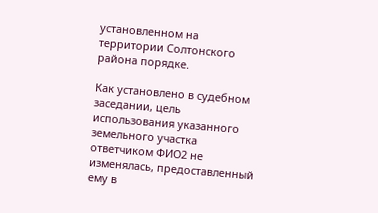установленном на территории Солтонского района порядке.

Как установлено в судебном заседании, цель использования указанного земельного участка ответчиком ФИО2 не изменялась, предоставленный ему в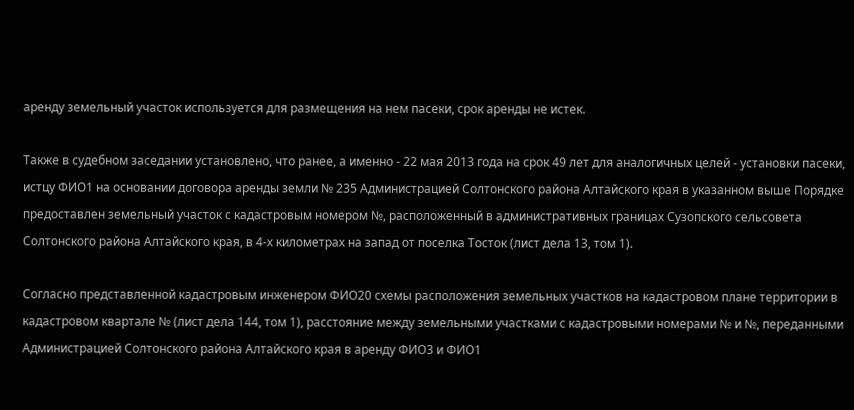аренду земельный участок используется для размещения на нем пасеки, срок аренды не истек.

Также в судебном заседании установлено, что ранее, а именно - 22 мая 2013 года на срок 49 лет для аналогичных целей - установки пасеки, истцу ФИО1 на основании договора аренды земли № 235 Администрацией Солтонского района Алтайского края в указанном выше Порядке предоставлен земельный участок с кадастровым номером №, расположенный в административных границах Сузопского сельсовета Солтонского района Алтайского края, в 4-х километрах на запад от поселка Тосток (лист дела 13, том 1).

Согласно представленной кадастровым инженером ФИО20 схемы расположения земельных участков на кадастровом плане территории в кадастровом квартале № (лист дела 144, том 1), расстояние между земельными участками с кадастровыми номерами № и №, переданными Администрацией Солтонского района Алтайского края в аренду ФИО3 и ФИО1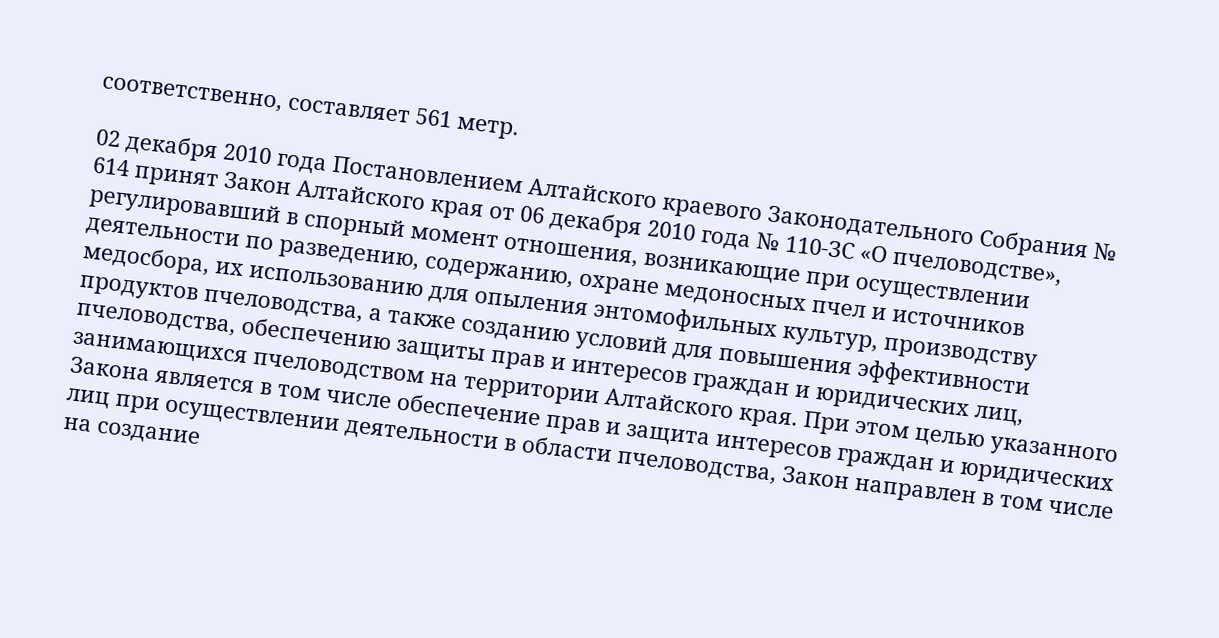соответственно, составляет 561 метр.

02 декабря 2010 года Постановлением Алтайского краевого Законодательного Собрания № 614 принят Закон Алтайского края от 06 декабря 2010 года № 110-ЗС «О пчеловодстве», регулировавший в спорный момент отношения, возникающие при осуществлении деятельности по разведению, содержанию, охране медоносных пчел и источников медосбора, их использованию для опыления энтомофильных культур, производству продуктов пчеловодства, а также созданию условий для повышения эффективности пчеловодства, обеспечению защиты прав и интересов граждан и юридических лиц, занимающихся пчеловодством на территории Алтайского края. При этом целью указанного Закона является в том числе обеспечение прав и защита интересов граждан и юридических лиц при осуществлении деятельности в области пчеловодства, Закон направлен в том числе на создание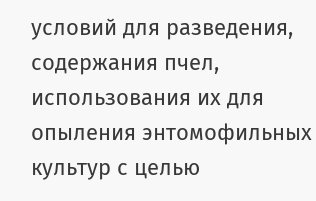условий для разведения, содержания пчел, использования их для опыления энтомофильных культур с целью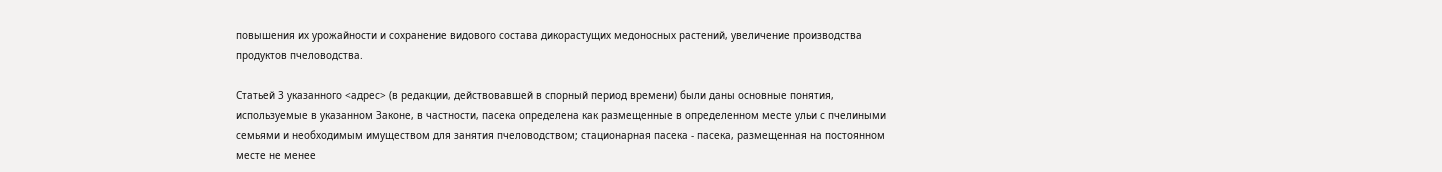повышения их урожайности и сохранение видового состава дикорастущих медоносных растений, увеличение производства продуктов пчеловодства.

Статьей 3 указанного <адрес> (в редакции, действовавшей в спорный период времени) были даны основные понятия, используемые в указанном Законе, в частности, пасека определена как размещенные в определенном месте ульи с пчелиными семьями и необходимым имуществом для занятия пчеловодством; стационарная пасека - пасека, размещенная на постоянном месте не менее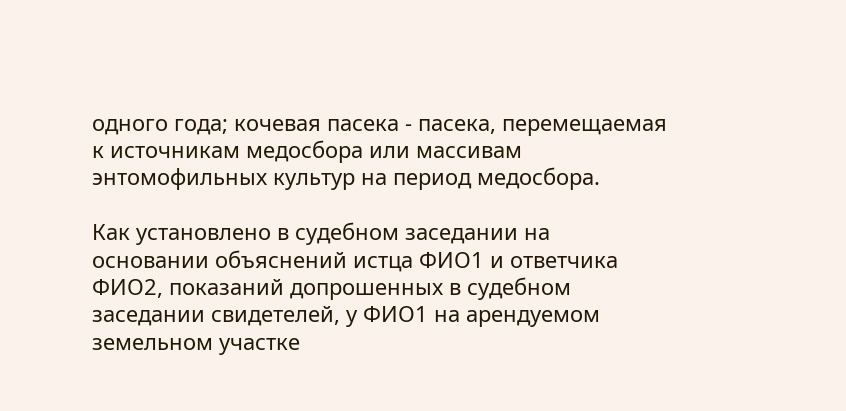одного года; кочевая пасека - пасека, перемещаемая к источникам медосбора или массивам энтомофильных культур на период медосбора.

Как установлено в судебном заседании на основании объяснений истца ФИО1 и ответчика ФИО2, показаний допрошенных в судебном заседании свидетелей, у ФИО1 на арендуемом земельном участке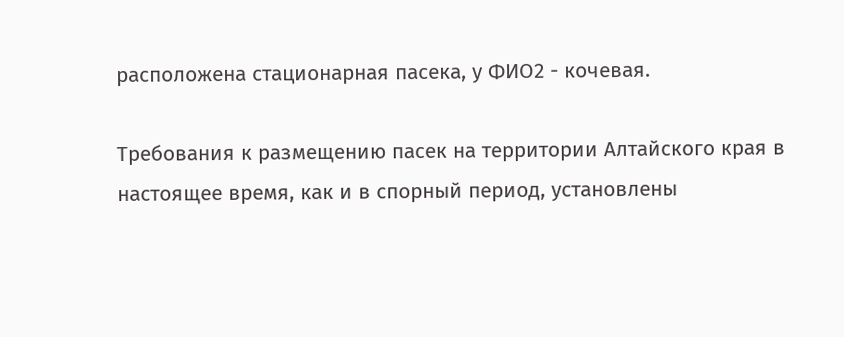расположена стационарная пасека, у ФИО2 - кочевая.

Требования к размещению пасек на территории Алтайского края в настоящее время, как и в спорный период, установлены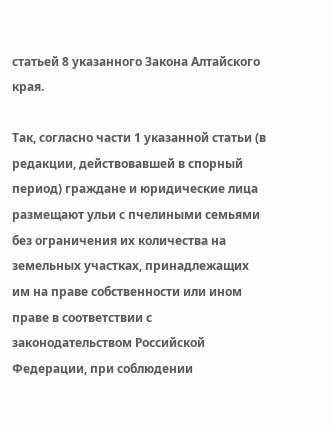статьей 8 указанного Закона Алтайского края.

Так, согласно части 1 указанной статьи (в редакции, действовавшей в спорный период) граждане и юридические лица размещают ульи с пчелиными семьями без ограничения их количества на земельных участках, принадлежащих им на праве собственности или ином праве в соответствии с законодательством Российской Федерации, при соблюдении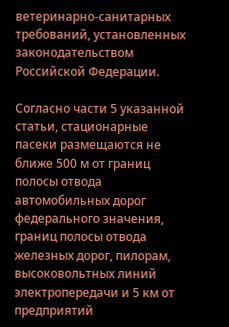ветеринарно-санитарных требований, установленных законодательством Российской Федерации.

Согласно части 5 указанной статьи, стационарные пасеки размещаются не ближе 500 м от границ полосы отвода автомобильных дорог федерального значения, границ полосы отвода железных дорог, пилорам, высоковольтных линий электропередачи и 5 км от предприятий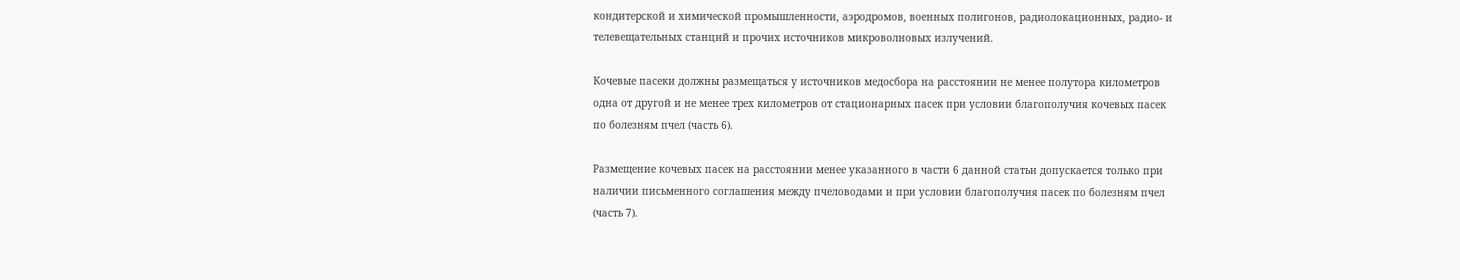кондитерской и химической промышленности, аэродромов, военных полигонов, радиолокационных, радио- и телевещательных станций и прочих источников микроволновых излучений.

Кочевые пасеки должны размещаться у источников медосбора на расстоянии не менее полутора километров одна от другой и не менее трех километров от стационарных пасек при условии благополучия кочевых пасек по болезням пчел (часть 6).

Размещение кочевых пасек на расстоянии менее указанного в части 6 данной статьи допускается только при наличии письменного соглашения между пчеловодами и при условии благополучия пасек по болезням пчел (часть 7).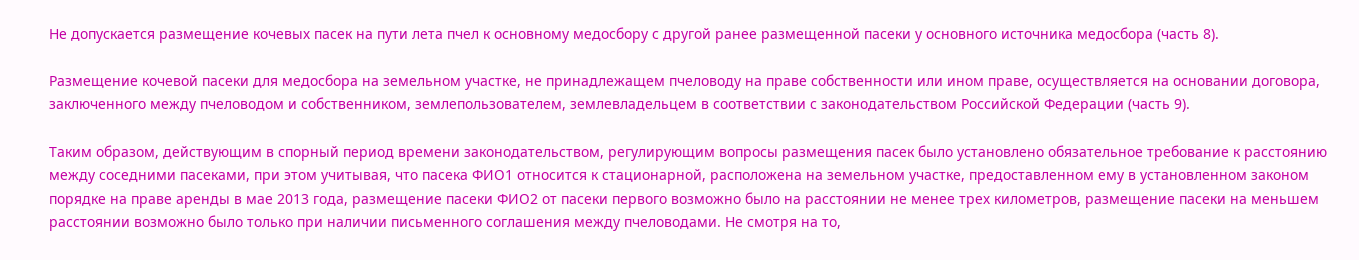Не допускается размещение кочевых пасек на пути лета пчел к основному медосбору с другой ранее размещенной пасеки у основного источника медосбора (часть 8).

Размещение кочевой пасеки для медосбора на земельном участке, не принадлежащем пчеловоду на праве собственности или ином праве, осуществляется на основании договора, заключенного между пчеловодом и собственником, землепользователем, землевладельцем в соответствии с законодательством Российской Федерации (часть 9).

Таким образом, действующим в спорный период времени законодательством, регулирующим вопросы размещения пасек было установлено обязательное требование к расстоянию между соседними пасеками, при этом учитывая, что пасека ФИО1 относится к стационарной, расположена на земельном участке, предоставленном ему в установленном законом порядке на праве аренды в мае 2013 года, размещение пасеки ФИО2 от пасеки первого возможно было на расстоянии не менее трех километров, размещение пасеки на меньшем расстоянии возможно было только при наличии письменного соглашения между пчеловодами. Не смотря на то,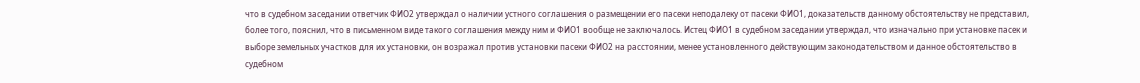что в судебном заседании ответчик ФИО2 утверждал о наличии устного соглашения о размещении его пасеки неподалеку от пасеки ФИО1, доказательств данному обстоятельству не представил, более того, пояснил, что в письменном виде такого соглашения между ним и ФИО1 вообще не заключалось. Истец ФИО1 в судебном заседании утверждал, что изначально при установке пасек и выборе земельных участков для их установки, он возражал против установки пасеки ФИО2 на расстоянии, менее установленного действующим законодательством и данное обстоятельство в судебном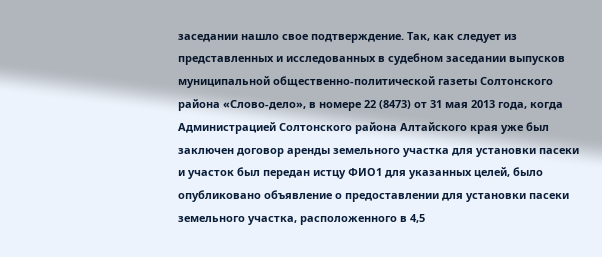заседании нашло свое подтверждение. Так, как следует из представленных и исследованных в судебном заседании выпусков муниципальной общественно-политической газеты Солтонского района «Слово-дело», в номере 22 (8473) от 31 мая 2013 года, когда Администрацией Солтонского района Алтайского края уже был заключен договор аренды земельного участка для установки пасеки и участок был передан истцу ФИО1 для указанных целей, было опубликовано объявление о предоставлении для установки пасеки земельного участка, расположенного в 4,5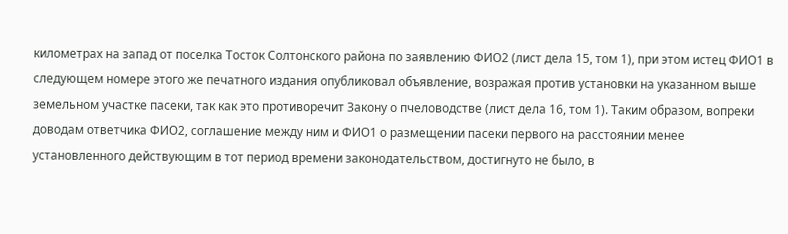километрах на запад от поселка Тосток Солтонского района по заявлению ФИО2 (лист дела 15, том 1), при этом истец ФИО1 в следующем номере этого же печатного издания опубликовал объявление, возражая против установки на указанном выше земельном участке пасеки, так как это противоречит Закону о пчеловодстве (лист дела 16, том 1). Таким образом, вопреки доводам ответчика ФИО2, соглашение между ним и ФИО1 о размещении пасеки первого на расстоянии менее установленного действующим в тот период времени законодательством, достигнуто не было, в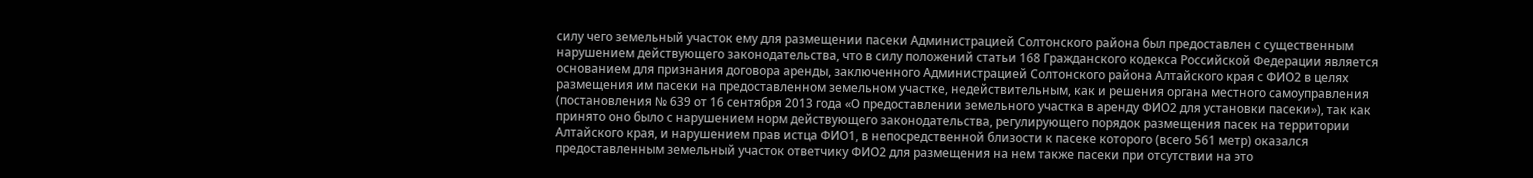силу чего земельный участок ему для размещении пасеки Администрацией Солтонского района был предоставлен с существенным нарушением действующего законодательства, что в силу положений статьи 168 Гражданского кодекса Российской Федерации является основанием для признания договора аренды, заключенного Администрацией Солтонского района Алтайского края с ФИО2 в целях размещения им пасеки на предоставленном земельном участке, недействительным, как и решения органа местного самоуправления (постановления № 639 от 16 сентября 2013 года «О предоставлении земельного участка в аренду ФИО2 для установки пасеки»), так как принято оно было с нарушением норм действующего законодательства, регулирующего порядок размещения пасек на территории Алтайского края, и нарушением прав истца ФИО1, в непосредственной близости к пасеке которого (всего 561 метр) оказался предоставленным земельный участок ответчику ФИО2 для размещения на нем также пасеки при отсутствии на это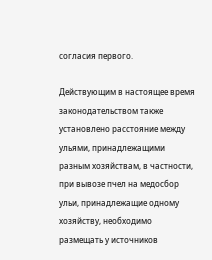согласия первого.

Действующим в настоящее время законодательством также установлено расстояние между ульями, принадлежащими разным хозяйствам, в частности, при вывозе пчел на медосбор ульи, принадлежащие одному хозяйству, необходимо размещать у источников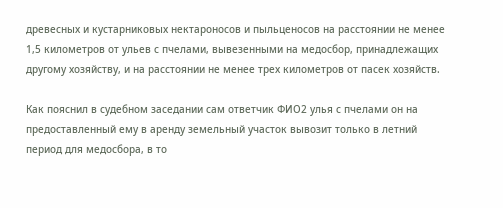древесных и кустарниковых нектароносов и пыльценосов на расстоянии не менее 1,5 километров от ульев с пчелами, вывезенными на медосбор, принадлежащих другому хозяйству, и на расстоянии не менее трех километров от пасек хозяйств.

Как пояснил в судебном заседании сам ответчик ФИО2 улья с пчелами он на предоставленный ему в аренду земельный участок вывозит только в летний период для медосбора, в то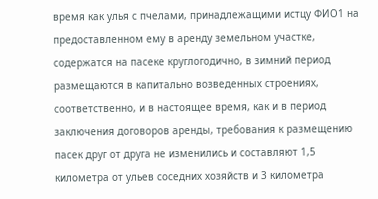время как улья с пчелами, принадлежащими истцу ФИО1 на предоставленном ему в аренду земельном участке, содержатся на пасеке круглогодично, в зимний период размещаются в капитально возведенных строениях, соответственно, и в настоящее время, как и в период заключения договоров аренды, требования к размещению пасек друг от друга не изменились и составляют 1,5 километра от ульев соседних хозяйств и 3 километра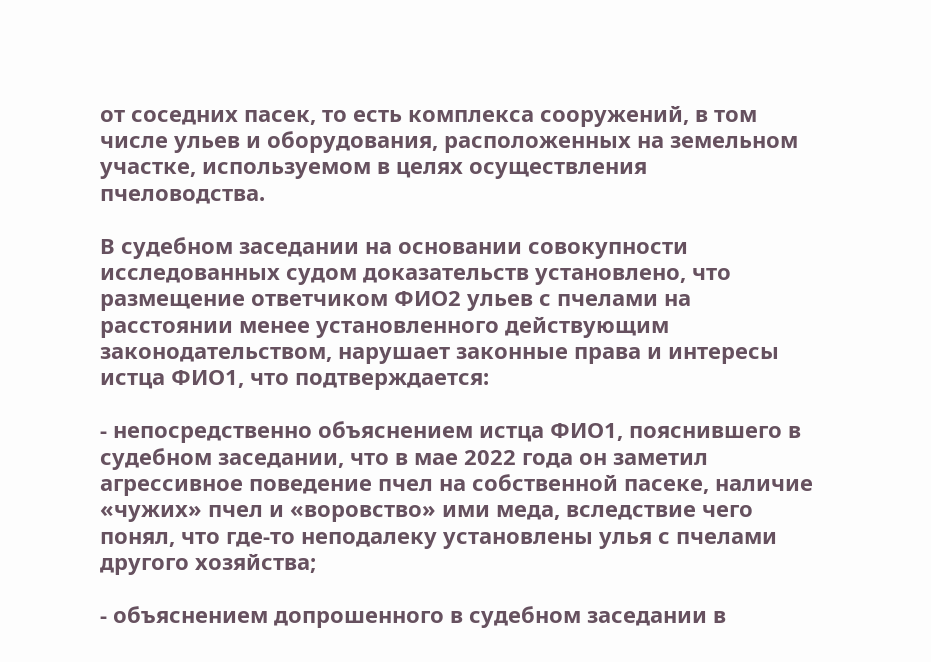от соседних пасек, то есть комплекса сооружений, в том числе ульев и оборудования, расположенных на земельном участке, используемом в целях осуществления пчеловодства.

В судебном заседании на основании совокупности исследованных судом доказательств установлено, что размещение ответчиком ФИО2 ульев с пчелами на расстоянии менее установленного действующим законодательством, нарушает законные права и интересы истца ФИО1, что подтверждается:

- непосредственно объяснением истца ФИО1, пояснившего в судебном заседании, что в мае 2022 года он заметил агрессивное поведение пчел на собственной пасеке, наличие «чужих» пчел и «воровство» ими меда, вследствие чего понял, что где-то неподалеку установлены улья с пчелами другого хозяйства;

- объяснением допрошенного в судебном заседании в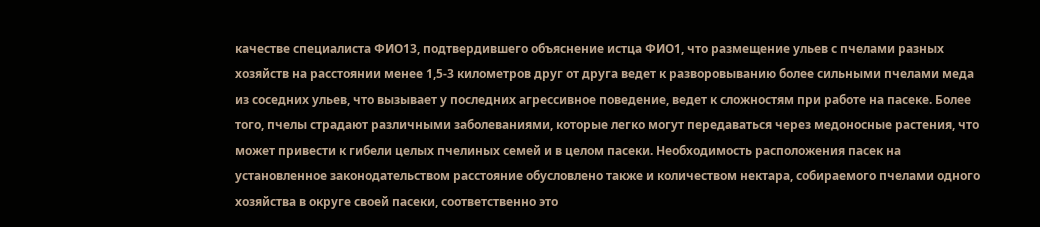качестве специалиста ФИО13, подтвердившего объяснение истца ФИО1, что размещение ульев с пчелами разных хозяйств на расстоянии менее 1,5-3 километров друг от друга ведет к разворовыванию более сильными пчелами меда из соседних ульев, что вызывает у последних агрессивное поведение, ведет к сложностям при работе на пасеке. Более того, пчелы страдают различными заболеваниями, которые легко могут передаваться через медоносные растения, что может привести к гибели целых пчелиных семей и в целом пасеки. Необходимость расположения пасек на установленное законодательством расстояние обусловлено также и количеством нектара, собираемого пчелами одного хозяйства в округе своей пасеки, соответственно это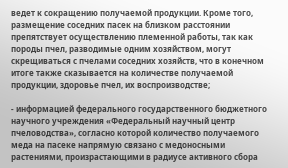ведет к сокращению получаемой продукции. Кроме того, размещение соседних пасек на близком расстоянии препятствует осуществлению племенной работы, так как породы пчел, разводимые одним хозяйством, могут скрещиваться с пчелами соседних хозяйств, что в конечном итоге также сказывается на количестве получаемой продукции, здоровье пчел, их воспроизводстве;

- информацией федерального государственного бюджетного научного учреждения «Федеральный научный центр пчеловодства», согласно которой количество получаемого меда на пасеке напрямую связано с медоносными растениями, произрастающими в радиусе активного сбора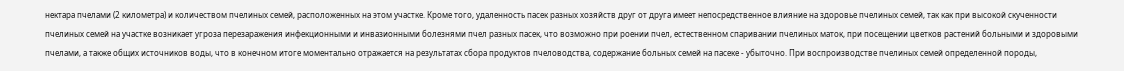нектара пчелами (2 километра) и количеством пчелиных семей, расположенных на этом участке. Кроме того, удаленность пасек разных хозяйств друг от друга имеет непосредственное влияние на здоровье пчелиных семей, так как при высокой скученности пчелиных семей на участке возникает угроза перезаражения инфекционными и инвазионными болезнями пчел разных пасек, что возможно при роении пчел, естественном спаривании пчелиных маток, при посещении цветков растений больными и здоровыми пчелами, а также общих источников воды, что в конечном итоге моментально отражается на результатах сбора продуктов пчеловодства, содержание больных семей на пасеке - убыточно. При воспроизводстве пчелиных семей определенной породы,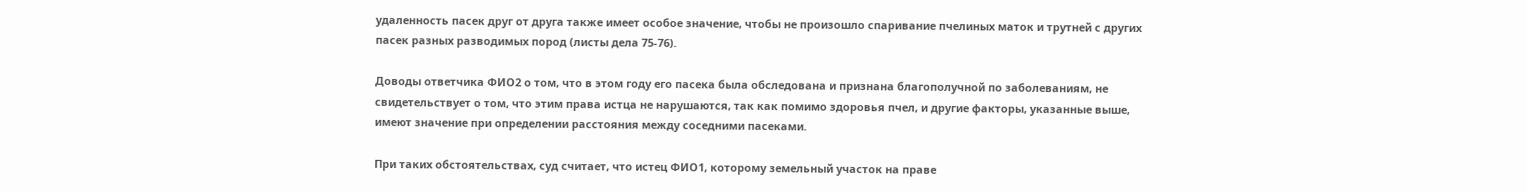удаленность пасек друг от друга также имеет особое значение, чтобы не произошло спаривание пчелиных маток и трутней с других пасек разных разводимых пород (листы дела 75-76).

Доводы ответчика ФИО2 о том, что в этом году его пасека была обследована и признана благополучной по заболеваниям, не свидетельствует о том, что этим права истца не нарушаются, так как помимо здоровья пчел, и другие факторы, указанные выше, имеют значение при определении расстояния между соседними пасеками.

При таких обстоятельствах, суд считает, что истец ФИО1, которому земельный участок на праве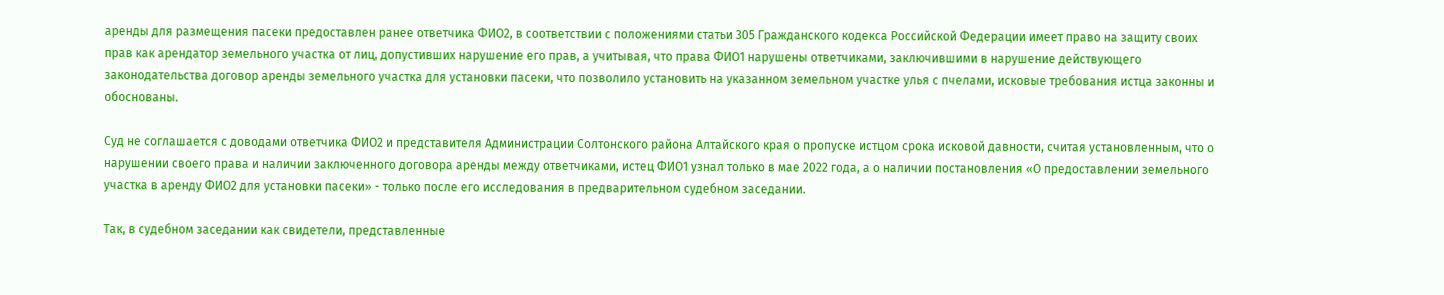аренды для размещения пасеки предоставлен ранее ответчика ФИО2, в соответствии с положениями статьи 305 Гражданского кодекса Российской Федерации имеет право на защиту своих прав как арендатор земельного участка от лиц, допустивших нарушение его прав, а учитывая, что права ФИО1 нарушены ответчиками, заключившими в нарушение действующего законодательства договор аренды земельного участка для установки пасеки, что позволило установить на указанном земельном участке улья с пчелами, исковые требования истца законны и обоснованы.

Суд не соглашается с доводами ответчика ФИО2 и представителя Администрации Солтонского района Алтайского края о пропуске истцом срока исковой давности, считая установленным, что о нарушении своего права и наличии заключенного договора аренды между ответчиками, истец ФИО1 узнал только в мае 2022 года, а о наличии постановления «О предоставлении земельного участка в аренду ФИО2 для установки пасеки» - только после его исследования в предварительном судебном заседании.

Так, в судебном заседании как свидетели, представленные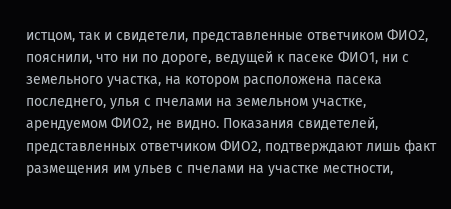истцом, так и свидетели, представленные ответчиком ФИО2, пояснили, что ни по дороге, ведущей к пасеке ФИО1, ни с земельного участка, на котором расположена пасека последнего, улья с пчелами на земельном участке, арендуемом ФИО2, не видно. Показания свидетелей, представленных ответчиком ФИО2, подтверждают лишь факт размещения им ульев с пчелами на участке местности,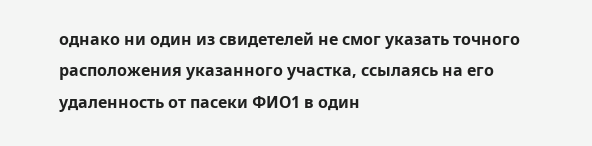однако ни один из свидетелей не смог указать точного расположения указанного участка, ссылаясь на его удаленность от пасеки ФИО1 в один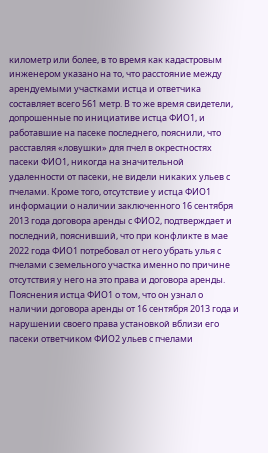километр или более, в то время как кадастровым инженером указано на то, что расстояние между арендуемыми участками истца и ответчика составляет всего 561 метр. В то же время свидетели, допрошенные по инициативе истца ФИО1, и работавшие на пасеке последнего, пояснили, что расставляя «ловушки» для пчел в окрестностях пасеки ФИО1, никогда на значительной удаленности от пасеки, не видели никаких ульев с пчелами. Кроме того, отсутствие у истца ФИО1 информации о наличии заключенного 16 сентября 2013 года договора аренды с ФИО2, подтверждает и последний, пояснивший, что при конфликте в мае 2022 года ФИО1 потребовал от него убрать улья с пчелами с земельного участка именно по причине отсутствия у него на это права и договора аренды. Пояснения истца ФИО1 о том, что он узнал о наличии договора аренды от 16 сентября 2013 года и нарушении своего права установкой вблизи его пасеки ответчиком ФИО2 ульев с пчелами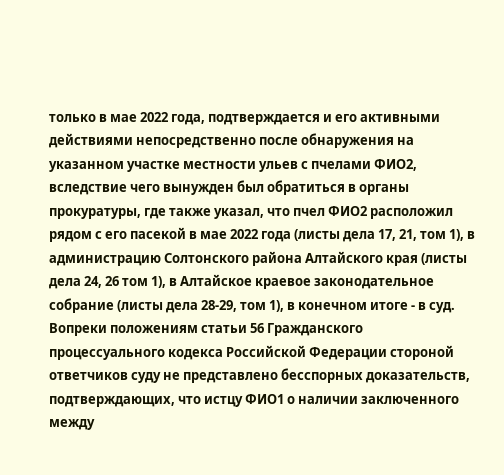только в мае 2022 года, подтверждается и его активными действиями непосредственно после обнаружения на указанном участке местности ульев с пчелами ФИО2, вследствие чего вынужден был обратиться в органы прокуратуры, где также указал, что пчел ФИО2 расположил рядом с его пасекой в мае 2022 года (листы дела 17, 21, том 1), в администрацию Солтонского района Алтайского края (листы дела 24, 26 том 1), в Алтайское краевое законодательное собрание (листы дела 28-29, том 1), в конечном итоге - в суд. Вопреки положениям статьи 56 Гражданского процессуального кодекса Российской Федерации стороной ответчиков суду не представлено бесспорных доказательств, подтверждающих, что истцу ФИО1 о наличии заключенного между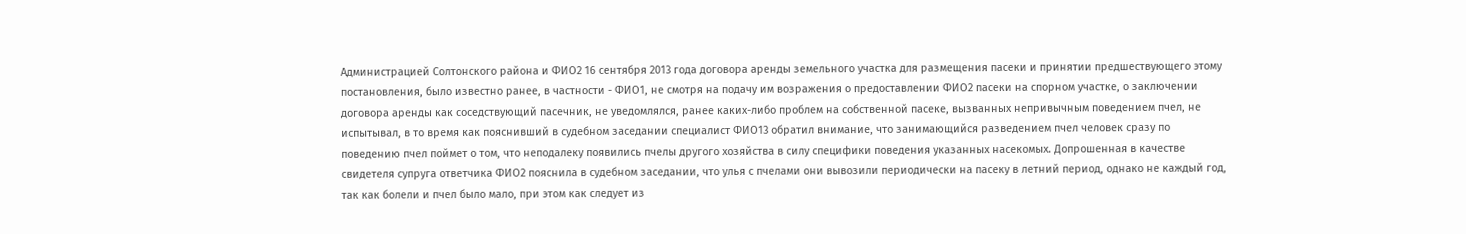Администрацией Солтонского района и ФИО2 16 сентября 2013 года договора аренды земельного участка для размещения пасеки и принятии предшествующего этому постановления, было известно ранее, в частности - ФИО1, не смотря на подачу им возражения о предоставлении ФИО2 пасеки на спорном участке, о заключении договора аренды как соседствующий пасечник, не уведомлялся, ранее каких-либо проблем на собственной пасеке, вызванных непривычным поведением пчел, не испытывал, в то время как пояснивший в судебном заседании специалист ФИО13 обратил внимание, что занимающийся разведением пчел человек сразу по поведению пчел поймет о том, что неподалеку появились пчелы другого хозяйства в силу специфики поведения указанных насекомых. Допрошенная в качестве свидетеля супруга ответчика ФИО2 пояснила в судебном заседании, что улья с пчелами они вывозили периодически на пасеку в летний период, однако не каждый год, так как болели и пчел было мало, при этом как следует из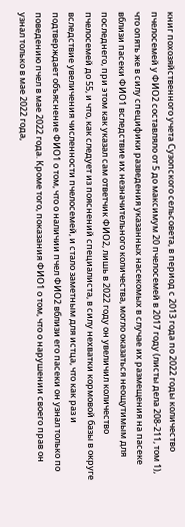книг похозяйственного учета Сузопского сельсовета, в период с 2013 года по 2022 годы количество пчелосемей у ФИО2 составляло от 5 до максимум 20 пчелосемей в 2017 году (листы дела 208-211, том 1), что опять же в силу специфики разведения указанных насекомых в случае их размещения на пасеке вблизи пасеки ФИО1 вследствие их незначительного количества, могло оказаться неощутимым для последнего, при этом как указал сам ответчик ФИО2, лишь в 2022 году он увеличил количество пчелосемей до 55, и что, как следует из пояснений специалиста, в силу нехватки кормовой базы в округе вследствие увеличения численности пчелосемей, и стало заметным для истца, что как раз и подтверждает объяснение ФИО1 о том, что о наличии пчел ФИО2 вблизи его пасеки он узнал только по поведению пчел в мае 2022 года. Кроме того, показания ФИО1 о том, что о нарушении своего прав он узнал только в мае 2022 года,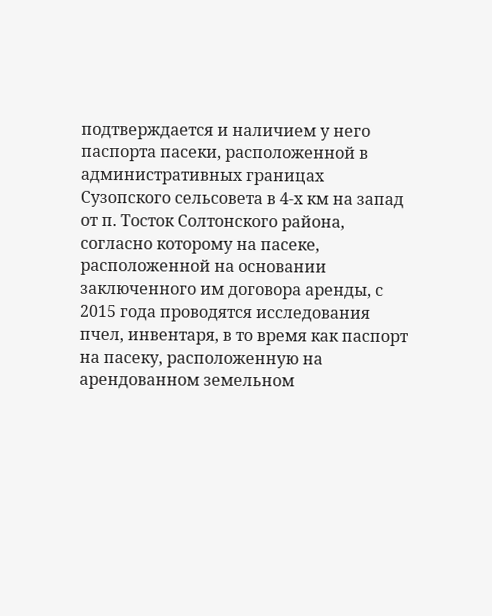подтверждается и наличием у него паспорта пасеки, расположенной в административных границах Сузопского сельсовета в 4-х км на запад от п. Тосток Солтонского района, согласно которому на пасеке, расположенной на основании заключенного им договора аренды, с 2015 года проводятся исследования пчел, инвентаря, в то время как паспорт на пасеку, расположенную на арендованном земельном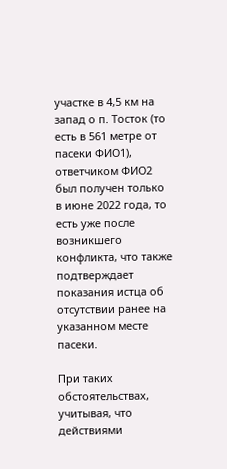участке в 4,5 км на запад о п. Тосток (то есть в 561 метре от пасеки ФИО1), ответчиком ФИО2 был получен только в июне 2022 года, то есть уже после возникшего конфликта, что также подтверждает показания истца об отсутствии ранее на указанном месте пасеки.

При таких обстоятельствах, учитывая, что действиями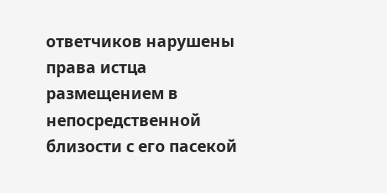ответчиков нарушены права истца размещением в непосредственной близости с его пасекой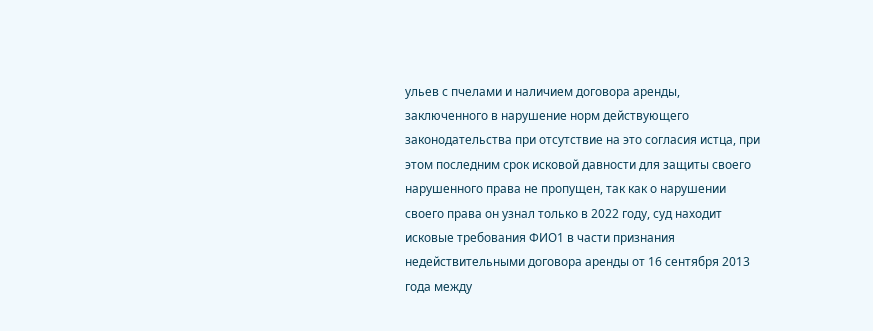ульев с пчелами и наличием договора аренды, заключенного в нарушение норм действующего законодательства при отсутствие на это согласия истца, при этом последним срок исковой давности для защиты своего нарушенного права не пропущен, так как о нарушении своего права он узнал только в 2022 году, суд находит исковые требования ФИО1 в части признания недействительными договора аренды от 16 сентября 2013 года между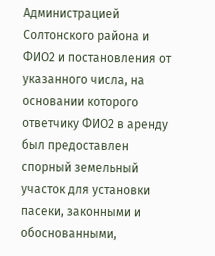Администрацией Солтонского района и ФИО2 и постановления от указанного числа, на основании которого ответчику ФИО2 в аренду был предоставлен спорный земельный участок для установки пасеки, законными и обоснованными,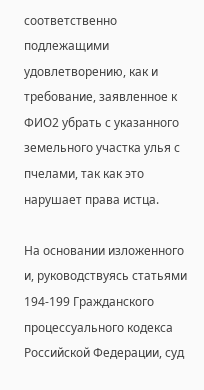соответственно подлежащими удовлетворению, как и требование, заявленное к ФИО2 убрать с указанного земельного участка улья с пчелами, так как это нарушает права истца.

На основании изложенного и, руководствуясь статьями 194-199 Гражданского процессуального кодекса Российской Федерации, суд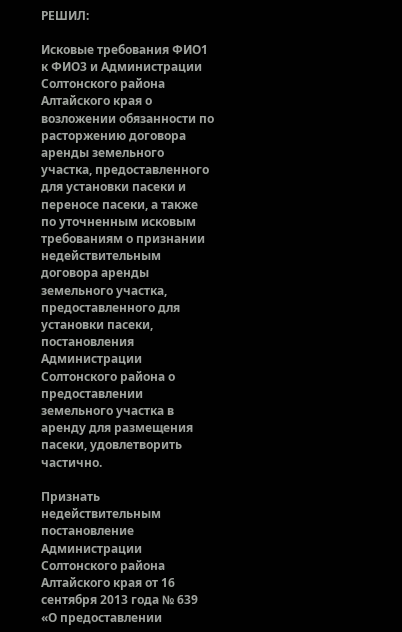РЕШИЛ:

Исковые требования ФИО1 к ФИО3 и Администрации Солтонского района Алтайского края о возложении обязанности по расторжению договора аренды земельного участка, предоставленного для установки пасеки и переносе пасеки, а также по уточненным исковым требованиям о признании недействительным договора аренды земельного участка, предоставленного для установки пасеки, постановления Администрации Солтонского района о предоставлении земельного участка в аренду для размещения пасеки, удовлетворить частично.

Признать недействительным постановление Администрации Солтонского района Алтайского края от 16 сентября 2013 года № 639 «О предоставлении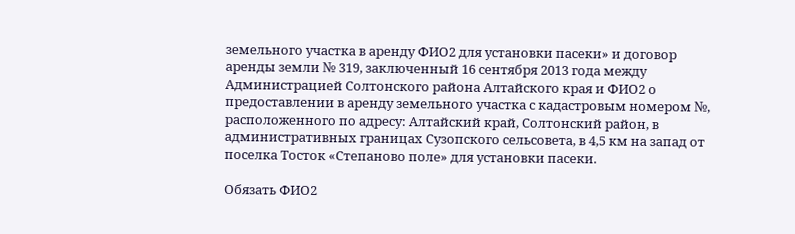земельного участка в аренду ФИО2 для установки пасеки» и договор аренды земли № 319, заключенный 16 сентября 2013 года между Администрацией Солтонского района Алтайского края и ФИО2 о предоставлении в аренду земельного участка с кадастровым номером №, расположенного по адресу: Алтайский край, Солтонский район, в административных границах Сузопского сельсовета, в 4,5 км на запад от поселка Тосток «Степаново поле» для установки пасеки.

Обязать ФИО2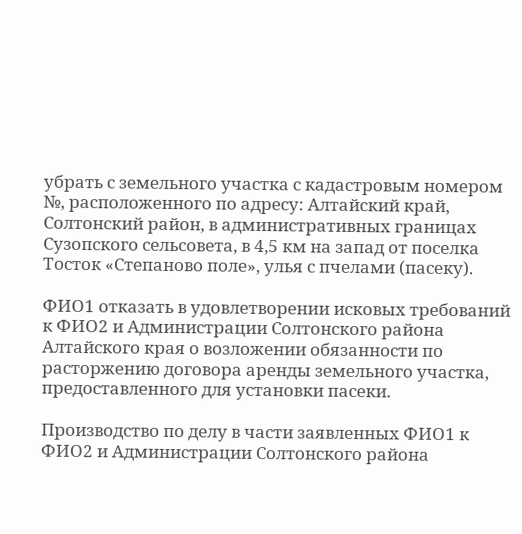убрать с земельного участка с кадастровым номером №, расположенного по адресу: Алтайский край, Солтонский район, в административных границах Сузопского сельсовета, в 4,5 км на запад от поселка Тосток «Степаново поле», улья с пчелами (пасеку).

ФИО1 отказать в удовлетворении исковых требований к ФИО2 и Администрации Солтонского района Алтайского края о возложении обязанности по расторжению договора аренды земельного участка, предоставленного для установки пасеки.

Производство по делу в части заявленных ФИО1 к ФИО2 и Администрации Солтонского района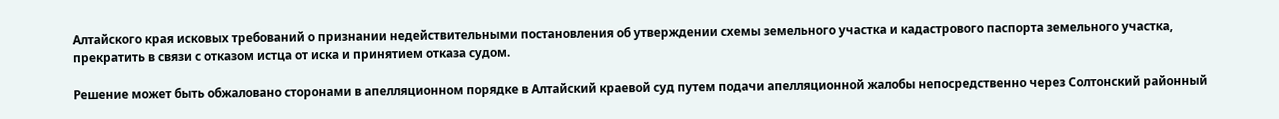Алтайского края исковых требований о признании недействительными постановления об утверждении схемы земельного участка и кадастрового паспорта земельного участка, прекратить в связи с отказом истца от иска и принятием отказа судом.

Решение может быть обжаловано сторонами в апелляционном порядке в Алтайский краевой суд путем подачи апелляционной жалобы непосредственно через Солтонский районный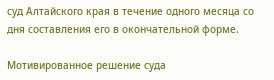суд Алтайского края в течение одного месяца со дня составления его в окончательной форме.

Мотивированное решение суда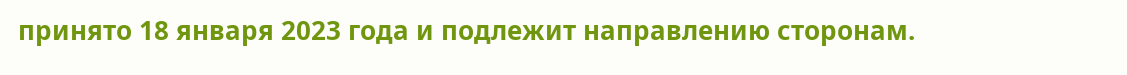принято 18 января 2023 года и подлежит направлению сторонам.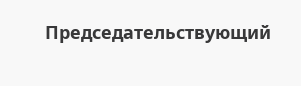Председательствующий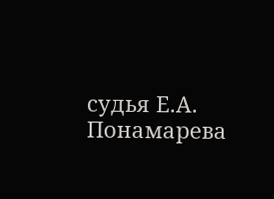судья Е.А. Понамарева